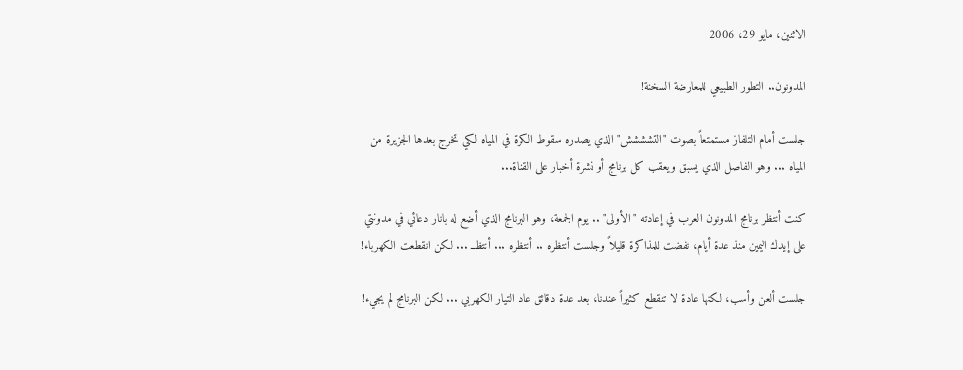الاثنين، مايو 29، 2006

المدونون.. التطور الطبيعي للمعارضة السخنة!

جلست أمام التلفاز مستمتعاً بصوت "التشششش" الذي يصدره سقوط الكرة في المياه لكي تخرج بعدها الجزيرة من المياه ... وهو الفاصل الذي يسبق ويعقب كل برنامج أو نشرة أخبار على القناة...

كنت أنتظر برنامج المدونون العرب في إعادته "الأولى" .. يوم الجمعة، وهو البرنامج الذي أضع له بانار دعائي في مدونتي على إيدك اليمين منذ عدة أيام، نفضت للمذاكرة قليلاً وجلست أنتظره .. أنتظره ... أنتظــ ... لكن انقطعت الكهرباء!

جلست ألعن وأسب، لكنها عادة لا تنقطع كثيراً عندنا، بعد عدة دقائق عاد التيار الكهربي ... لكن البرنامج لم يجيء!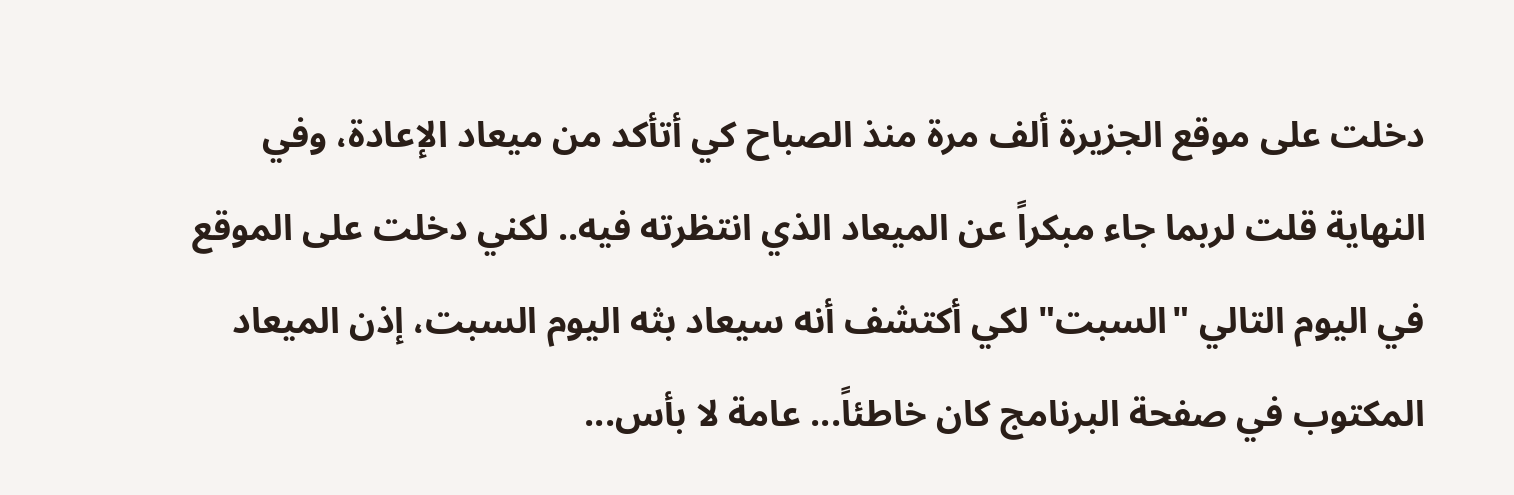دخلت على موقع الجزيرة ألف مرة منذ الصباح كي أتأكد من ميعاد الإعادة، وفي النهاية قلت لربما جاء مبكراً عن الميعاد الذي انتظرته فيه.. لكني دخلت على الموقع في اليوم التالي "السبت" لكي أكتشف أنه سيعاد بثه اليوم السبت، إذن الميعاد المكتوب في صفحة البرنامج كان خاطئاً... عامة لا بأس...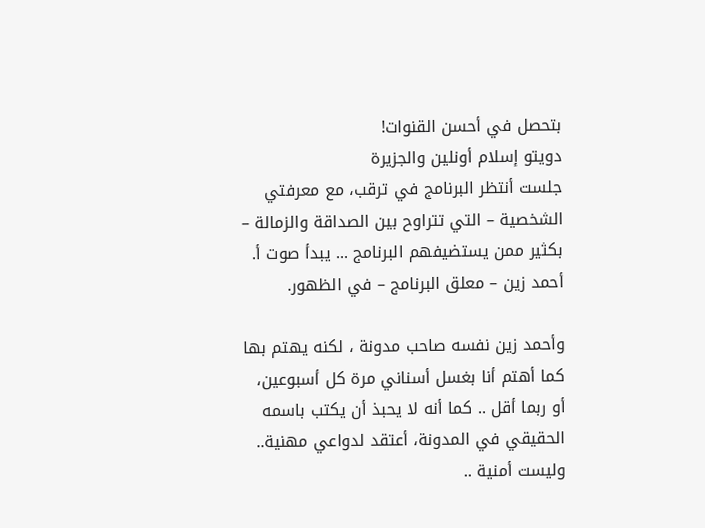بتحصل في أحسن القنوات!
دويتو إسلام أونلين والجزيرة
جلست أنتظر البرنامج في ترقب، مع معرفتي الشخصية – التي تتراوح بين الصداقة والزمالة – بكثير ممن يستضيفهم البرنامج ... يبدأ صوت أ. أحمد زين – معلق البرنامج – في الظهور.

وأحمد زين نفسه صاحب مدونة ، لكنه يهتم بها كما أهتم أنا بغسل أسناني مرة كل أسبوعين، أو ربما أقل .. كما أنه لا يحبذ أن يكتب باسمه الحقيقي في المدونة، أعتقد لدواعي مهنية.. وليست أمنية ..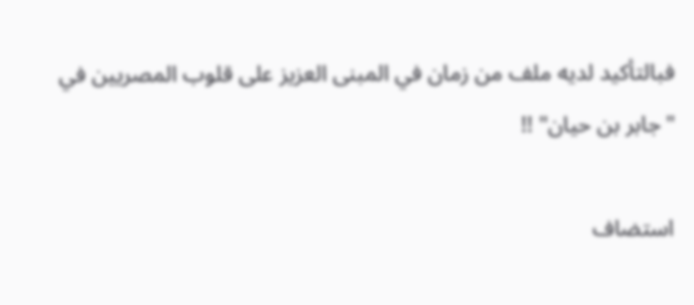فبالتأكيد لديه ملف من زمان في المبنى العزيز على قلوب المصريين في "جابر بن حيان" !!

استضاف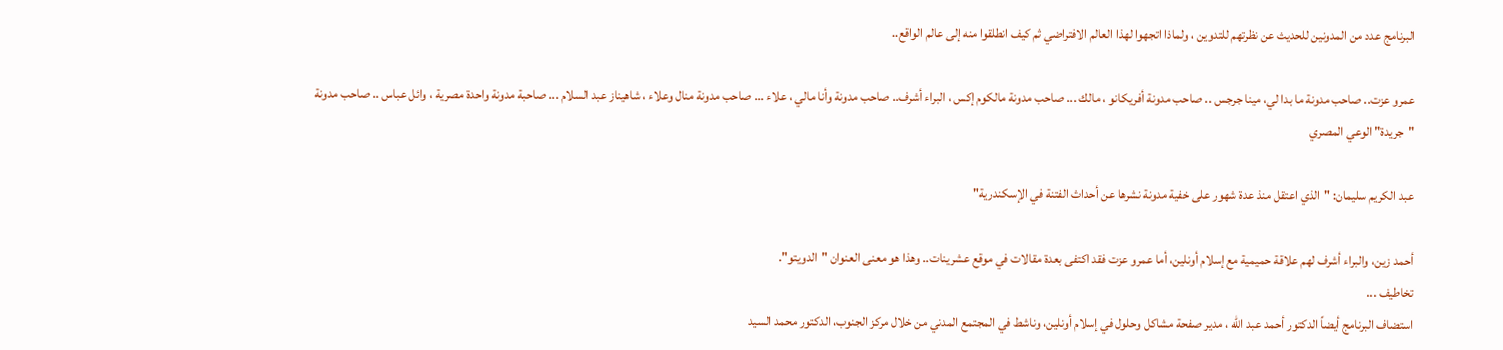البرنامج عدد من المدونين للحديث عن نظرتهم للتدوين ، ولماذا اتجهوا لهذا العالم الافتراضي ثم كيف انطلقوا منه إلى عالم الواقع..

عمرو عزت.. صاحب مدونة ما بدا لي، مينا جرجس .. صاحب مدونة أفريكانو ، مالك ... صاحب مدونة مالكوم إكس ، البراء أشرف.. صاحب مدونة وأنا مالي ، علاء ... صاحب مدونة منال وعلاء ، شاهيناز عبد السلام ... صاحبة مدونة واحدة مصرية ، وائل عباس .. صاحب مدونة "جريدة" الوعي المصري

عبد الكريم سليمان: "الذي اعتقل منذ عدة شهور على خفية مدونة نشرها عن أحداث الفتنة في الإسكندرية"

أحمد زين، والبراء أشرف لهم علاقة حميمية مع إسلام أونلين، أما عمرو عزت فقد اكتفى بعدة مقالات في موقع عشرينات.. وهذا هو معنى العنوان "الدويتو".
تخاطيف ...
استضاف البرنامج أيضاً الدكتور أحمد عبد الله ، مدير صفحة مشاكل وحلول في إسلام أونلين، وناشط في المجتمع المدني من خلال مركز الجنوب، الدكتور محمد السيد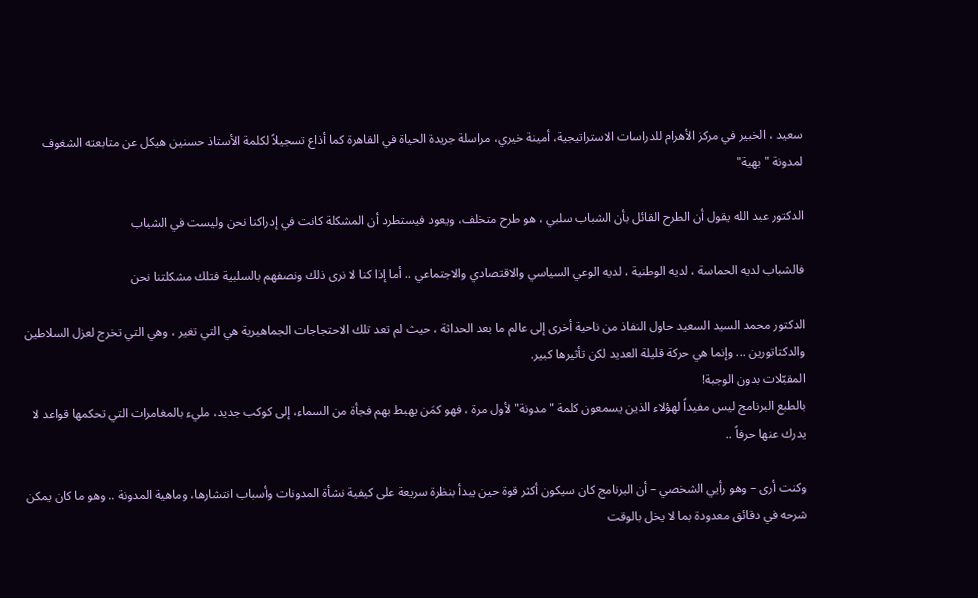سعيد ، الخبير في مركز الأهرام للدراسات الاستراتيجية، أمينة خيري، مراسلة جريدة الحياة في القاهرة كما أذاع تسجيلاً لكلمة الأستاذ حسنين هيكل عن متابعته الشغوف لمدونة "بهية"

الدكتور عبد الله يقول أن الطرح القائل بأن الشباب سلبي ، هو طرح متخلف، ويعود فيستطرد أن المشكلة كانت في إدراكنا نحن وليست في الشباب

فالشباب لديه الحماسة ، لديه الوطنية ، لديه الوعي السياسي والاقتصادي والاجتماعي .. أما إذا كنا لا نرى ذلك ونصفهم بالسلبية فتلك مشكلتنا نحن

الدكتور محمد السيد السعيد حاول النفاذ من ناحية أخرى إلى عالم ما بعد الحداثة ، حيث لم تعد تلك الاحتجاجات الجماهيرية هي التي تغير ، وهي التي تخرج لعزل السلاطين والدكتاتورين ... وإنما هي حركة قليلة العديد لكن تأثيرها كبير.
المقبّلات بدون الوجبة!
بالطبع البرنامج ليس مفيداً لهؤلاء الذين يسمعون كلمة "مدونة" لأول مرة ، فهو كمَن يهبط بهم فجأة من السماء، إلى كوكب جديد، مليء بالمغامرات التي تحكمها قواعد لا يدرك عنها حرفاً ..

وكنت أرى – وهو رأيي الشخصي – أن البرنامج كان سيكون أكثر قوة حين يبدأ بنظرة سريعة على كيفية نشأة المدونات وأسباب انتشارها، وماهية المدونة .. وهو ما كان يمكن شرحه في دقائق معدودة بما لا يخل بالوقت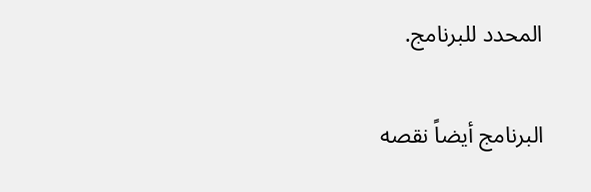المحدد للبرنامج.

البرنامج أيضاً نقصه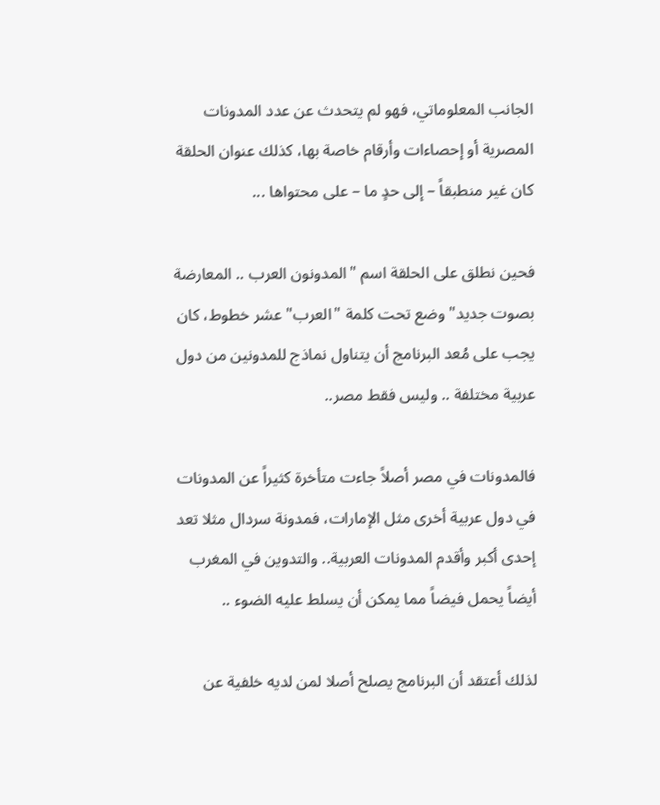الجانب المعلوماتي، فهو لم يتحدث عن عدد المدونات المصرية أو إحصاءات وأرقام خاصة بها، كذلك عنوان الحلقة كان غير منطبقاً – إلى حدٍ ما – على محتواها ...

فحين نطلق على الحلقة اسم "المدونون العرب .. المعارضة بصوت جديد" وضع تحت كلمة "العرب" عشر خطوط، كان يجب على مُعد البرنامج أن يتناول نماذج للمدونين من دول عربية مختلفة .. وليس فقط مصر..

فالمدونات في مصر أصلاً جاءت متأخرة كثيراً عن المدونات في دول عربية أخرى مثل الإمارات، فمدونة سردال مثلا تعد إحدى أكبر وأقدم المدونات العربية.. والتدوين في المغرب أيضاً يحمل فيضاً مما يمكن أن يسلط عليه الضوء ..

لذلك أعتقد أن البرنامج يصلح أصلا لمن لديه خلفية عن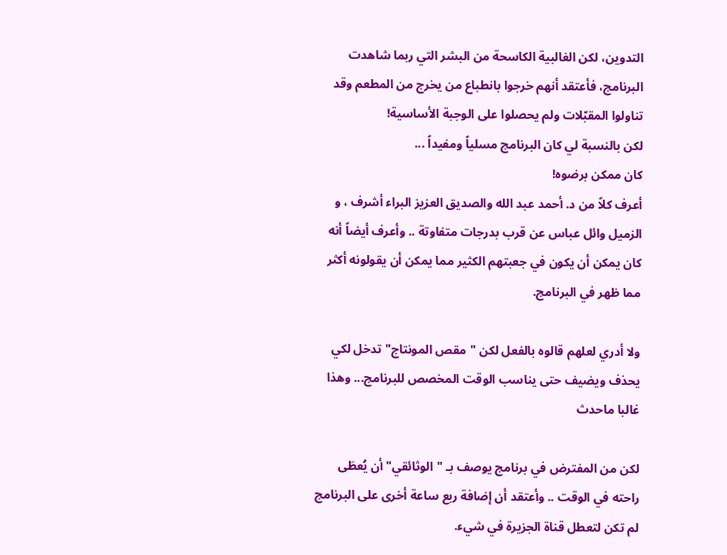التدوين، لكن الغالبية الكاسحة من البشر التي ربما شاهدت البرنامج، فأعتقد أنهم خرجوا بانطباع من يخرج من المطعم وقد تناولوا المقبّلات ولم يحصلوا على الوجبة الأساسية!
لكن بالنسبة لي كان البرنامج مسلياً ومفيداً ...
كان ممكن برضوه!
أعرف كلاً من د. أحمد عبد الله والصديق العزيز البراء أشرف ، و الزميل وائل عباس عن قرب بدرجات متفاوتة .. وأعرف أيضاً أنه كان يمكن أن يكون في جعبتهم الكثير مما يمكن أن يقولونه أكثر مما ظهر في البرنامج.

ولا أدري لعلهم قالوه بالفعل لكن "مقص المونتاج" تدخل لكي يحذف ويضيف حتى يناسب الوقت المخصص للبرنامج... وهذا غالبا ماحدث

لكن من المفترض في برنامج يوصف بـ "الوثائقي" أن يُعطَى راحته في الوقت .. وأعتقد أن إضافة ربع ساعة أخرى على البرنامج لم تكن لتعطل قناة الجزيرة في شيء.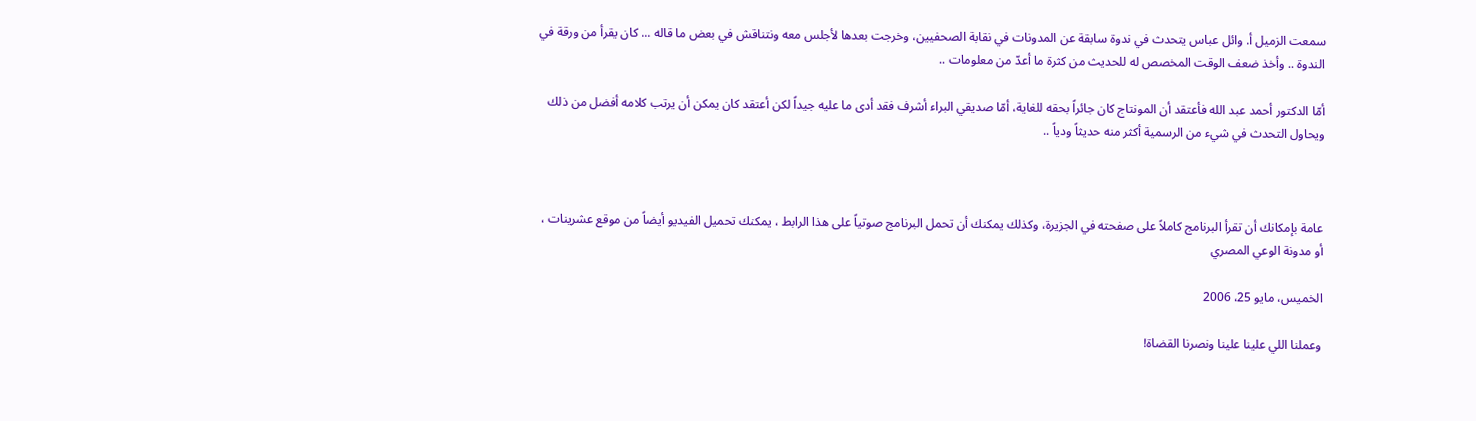سمعت الزميل أ. وائل عباس يتحدث في ندوة سابقة عن المدونات في نقابة الصحفيين، وخرجت بعدها لأجلس معه ونتناقش في بعض ما قاله ... كان يقرأ من ورقة في الندوة .. وأخذ ضعف الوقت المخصص له للحديث من كثرة ما أعدّ من معلومات ..

أمّا الدكتور أحمد عبد الله فأعتقد أن المونتاج كان جائراً بحقه للغاية، أمّا صديقي البراء أشرف فقد أدى ما عليه جيداً لكن أعتقد كان يمكن أن يرتب كلامه أفضل من ذلك ويحاول التحدث في شيء من الرسمية أكثر منه حديثاً ودياً ..



عامة بإمكانك أن تقرأ البرنامج كاملاً على صفحته في الجزيرة، وكذلك يمكنك أن تحمل البرنامج صوتياً على هذا الرابط ، يمكنك تحميل الفيديو أيضاً من موقع عشرينات ، أو مدونة الوعي المصري

الخميس، مايو 25، 2006

وعملنا اللي علينا علينا ونصرنا القضاة!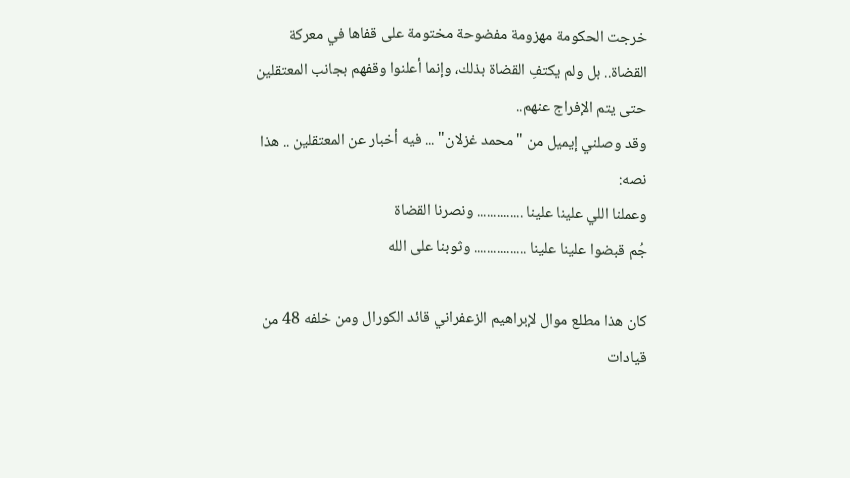خرجت الحكومة مهزومة مفضوحة مختومة على قفاها في معركة القضاة.. بل ولم يكتفِ القضاة بذلك، وإنما أعلنوا وقفهم بجانب المعتقلين حتى يتم الإفراج عنهم..
وقد وصلني إيميل من "محمد غزلان" ... فيه أخبار عن المعتقلين .. هذا نصه:
وعملنا اللي علينا علينا .............. ونصرنا القضاة
جُم قبضوا علينا علينا ................ وثوبنا على الله

كان هذا مطلع موال لإبراهيم الزعفراني قائد الكورال ومن خلفه 48 من قيادات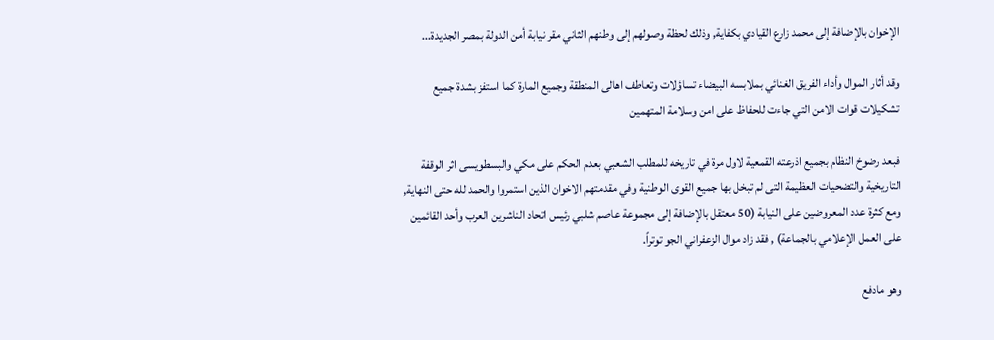الإخوان بالإضافة إلى محمد زارع القيادي بكفاية, وذلك لحظة وصولهم إلى وطنهم الثاني مقر نيابة أمن الدولة بمصر الجديدة...

وقد أثار الموال وأداء الفريق الغنائي بملابسه البيضاء تساؤلات وتعاطف اهالى المنطقة وجميع المارة كما استفز بشدة جميع تشكيلات قوات الامن التي جاءت للحفاظ على امن وسلامة المتهمين

فبعد رضوخ النظام بجميع اذرعته القمعية لاول مرة في تاريخه للمطلب الشعبي بعدم الحكم على مكي والبسطويسى اثر الوقفة التاريخية والتضحيات العظيمة التى لم تبخل بها جميع القوى الوطنية وفي مقدمتهم الاخوان الذين استمروا والحمد لله حتى النهاية, ومع كثرة عدد المعروضين على النيابة (50 معتقل بالإضافة إلى مجموعة عاصم شلبي رئيس اتحاد الناشرين العرب وأحد القائمين على العمل الإعلامي بالجماعة) , فقد زاد موال الزعفراني الجو توتراً.

وهو مادفع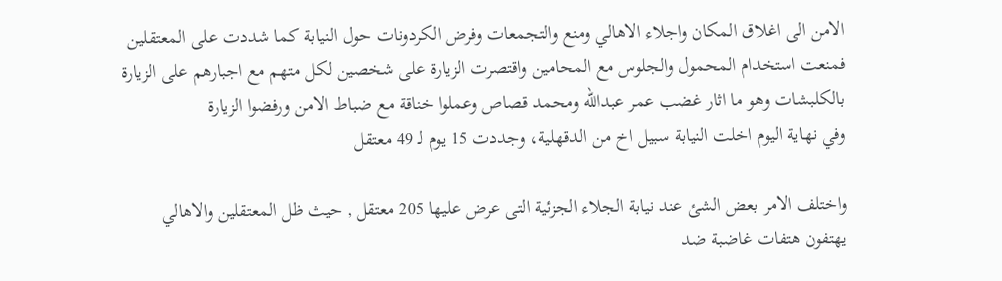الامن الى اغلاق المكان واجلاء الاهالي ومنع والتجمعات وفرض الكردونات حول النيابة كما شددت على المعتقلين فمنعت استخدام المحمول والجلوس مع المحامين واقتصرت الزيارة على شخصين لكل متهم مع اجبارهم على الزيارة بالكلبشات وهو ما اثار غضب عمر عبدالله ومحمد قصاص وعملوا خناقة مع ضباط الامن ورفضوا الزيارة
وفي نهاية اليوم اخلت النيابة سبيل اخ من الدقهلية، وجددت 15 يوم لـ 49 معتقل

واختلف الامر بعض الشئ عند نيابة الجلاء الجزئية التى عرض عليها 205 معتقل , حيث ظل المعتقلين والاهالي يهتفون هتفات غاضبة ضد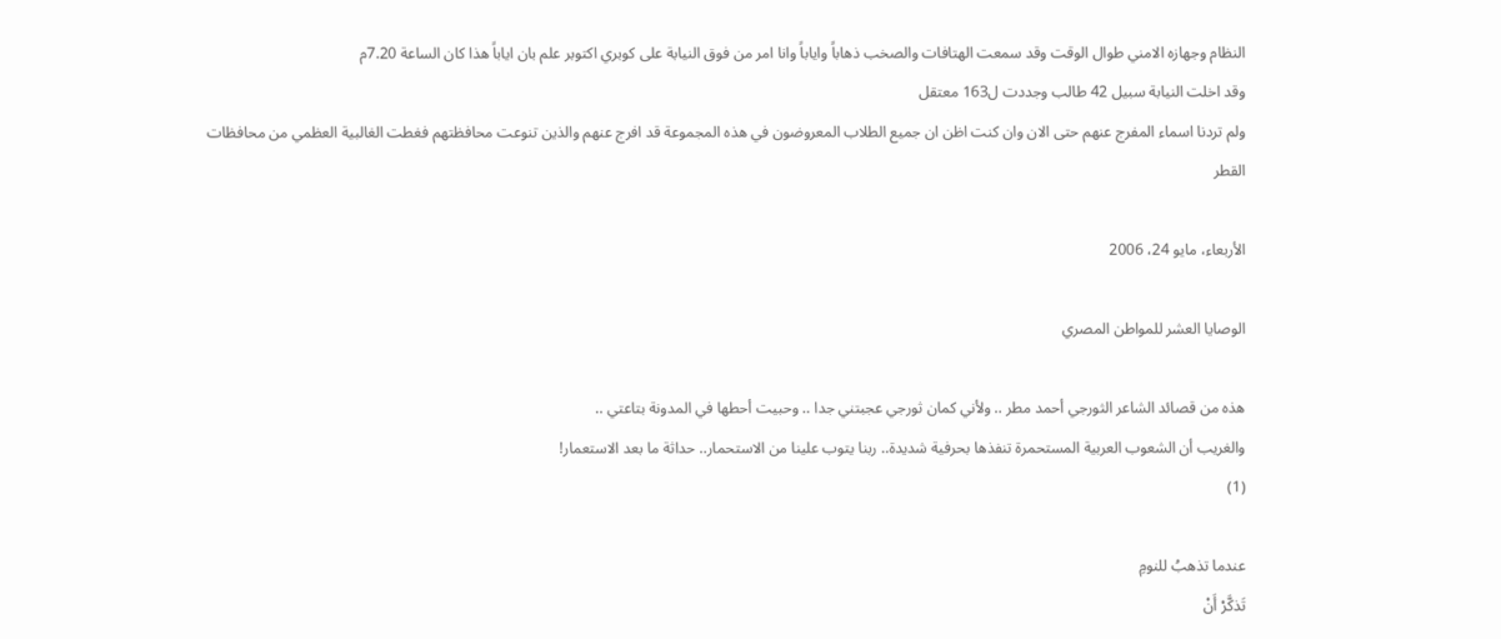النظام وجهازه الامني طوال الوقت وقد سمعت الهتافات والصخب ذهاباً واياباً وانا امر من فوق النيابة على كوبري اكتوبر علم بان اياباً هذا كان الساعة 7.20م
وقد اخلت النيابة سبيل 42 طالب وجددت ل163 معتقل
ولم تردنا اسماء المفرج عنهم حتى الان وان كنت اظن ان جميع الطلاب المعروضون في هذه المجموعة قد افرج عنهم والذين تنوعت محافظتهم فغطت الغالبية العظمي من محافظات القطر

الأربعاء، مايو 24، 2006

الوصايا العشر للمواطن المصري

هذه من قصائد الشاعر الثورجي أحمد مطر .. ولأني كمان ثورجي عجبتني جدا .. وحبيت أحطها في المدونة بتاعتي ..
والغريب أن الشعوب العربية المستحمرة تنفذها بحرفية شديدة.. ربنا يتوب علينا من الاستحمار.. حداثة ما بعد الاستعمار!
(1)

عندما تذهبُ للنومِ
تَذكَّرْ أَنْ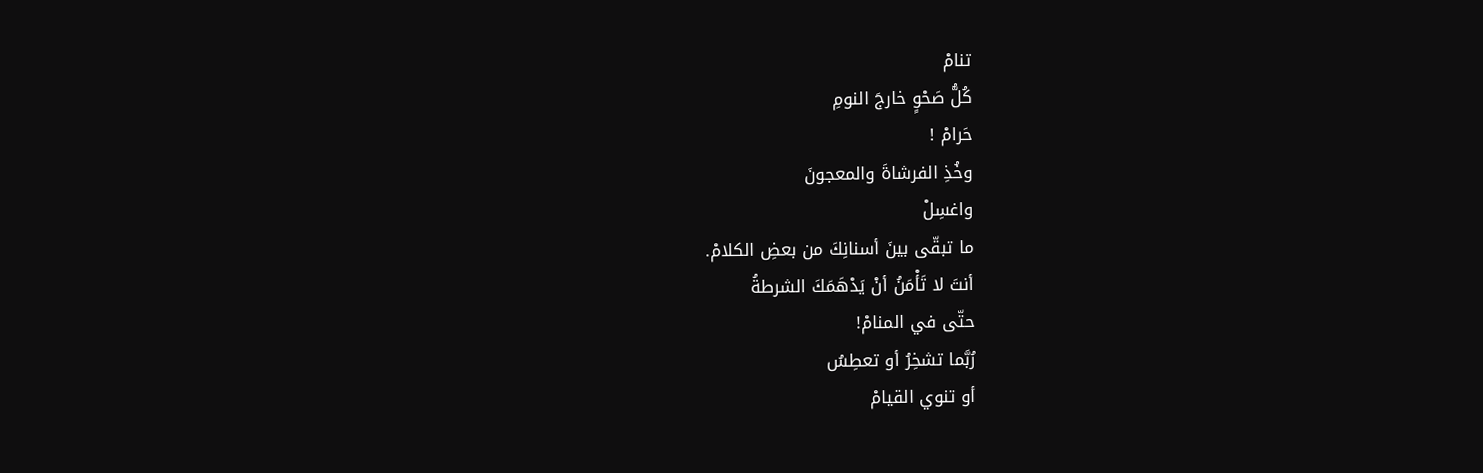تنامْ
كُلُّ صَحْوٍ خارجَ النومِ
حَرامْ !
وخُذِ الفرشاةَ والمعجونَ
واغسِلْ
ما تبقّى بينَ أسنانِكَ من بعضِ الكلامْ.
أنتَ لا تَأْمَنُ أنْ يَدْهَمَكَ الشرطةُ
حتّى في المنامْ!
رُبَّما تشخِرُ أو تعطِسُ
أو تنوي القيامْ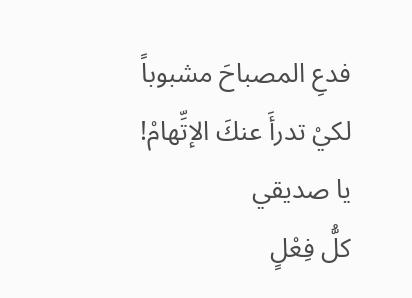فدعِ المصباحَ مشبوباً
لكيْ تدرأَ عنكَ الإتِّهامْ!
يا صديقي
كلُّ فِعْلٍ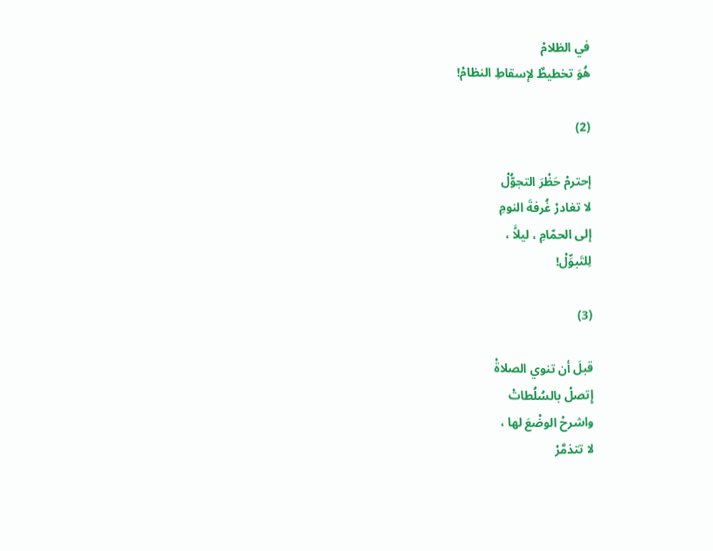في الظلامْ
هُوَ تخطيطٌ لإسقاطِ النظامْ!

(2)

إحترمْ حَظْرَ التجوُّلْ
لا تغادرْ غُرفةَ النومِ
إلى الحمّامِ ، ليلاًَ ،
لِلتَبوِّلْ!

(3)

قبلَ أن تنوي الصلاةْ
إِتصلْ بالسُلُطاتْ
واشرحْ الوضْعَ لها ،
لا تتذمَّرْ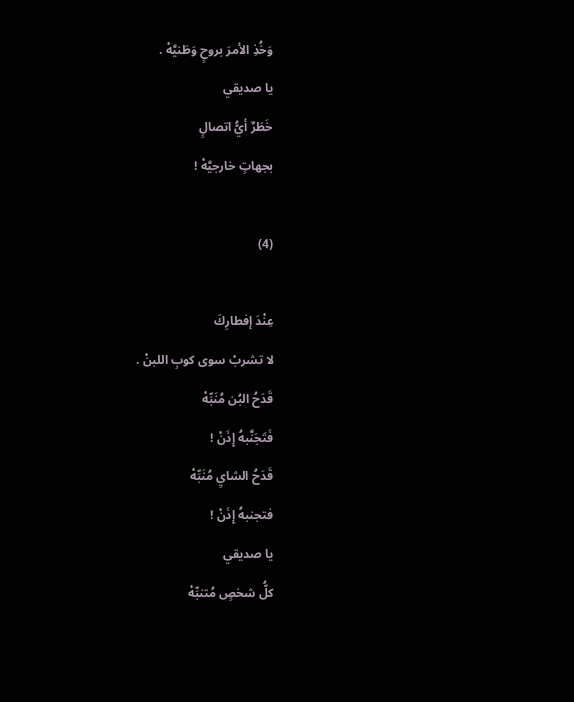وَخُذِ الأمرَ بروحٍ وَطَنيَّهْ .
يا صديقي
خَطَرٌ أيُّ اتصالٍ
بجهاتٍ خارجيَّهْ !

(4)

عِنْدَ إفطارِكَ
لا تشربْ سوى كوبِ اللبنْ .
قَدَحُ البُن مُنَبِّهْ
فَتَجَنَّبهُ إِذَنْ !
قَدَحُ الشايِ مُنَبِّهْ
فتجنبهُ إِذَنْ !
يا صديقي
كلُّ شخصٍ مُتنبِّهْ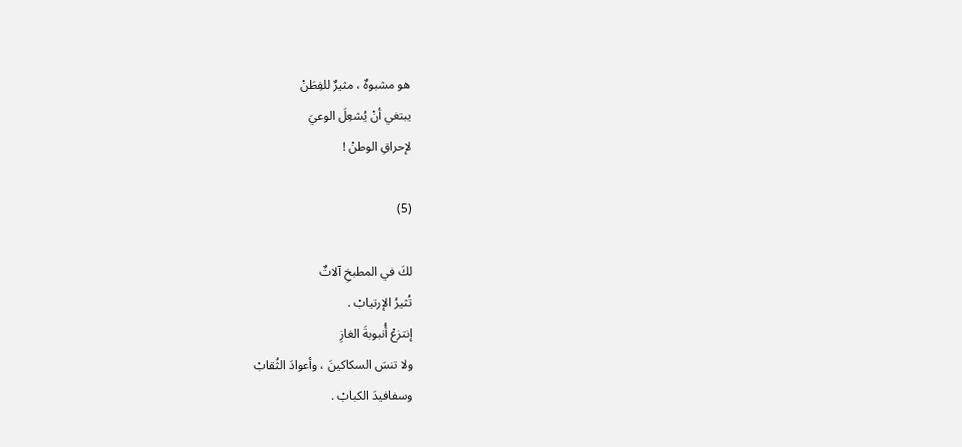هو مشبوهٌ ، مثيرٌ للفِطَنْ
يبتغي أنْ يُشعِلَ الوعيَ
لإحراقِ الوطنْ !

(5)

لكَ في المطبخِ آلاتٌ
تُثيرُ الإرتيابْ .
إنتزعْ أُنبوبةَ الغازِ
ولا تنسَ السكاكينَ ، وأعوادَ الثُقابْ
وسفافيدَ الكبابْ .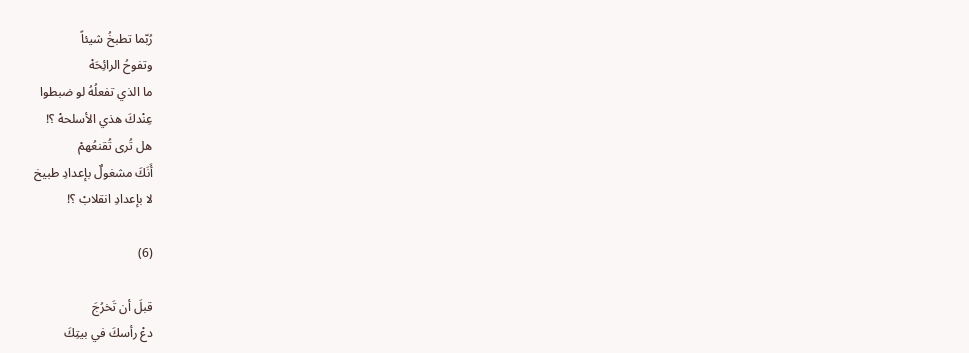رُبّما تطبخُ شيئاً
وتفوحُ الرائِحَهْ
ما الذي تفعلُهُ لو ضبطوا
عِنْدكَ هذي الأسلحهْ ؟!
هل تُرى تُقنعُهمْ
أَنَكَ مشغولٌ بإعدادِ طبيخ
لا بإعدادِ انقلابْ ؟!

(6)

قبلَ أن تَخرُجَ
دعْ رأسكَ في بيتِكَ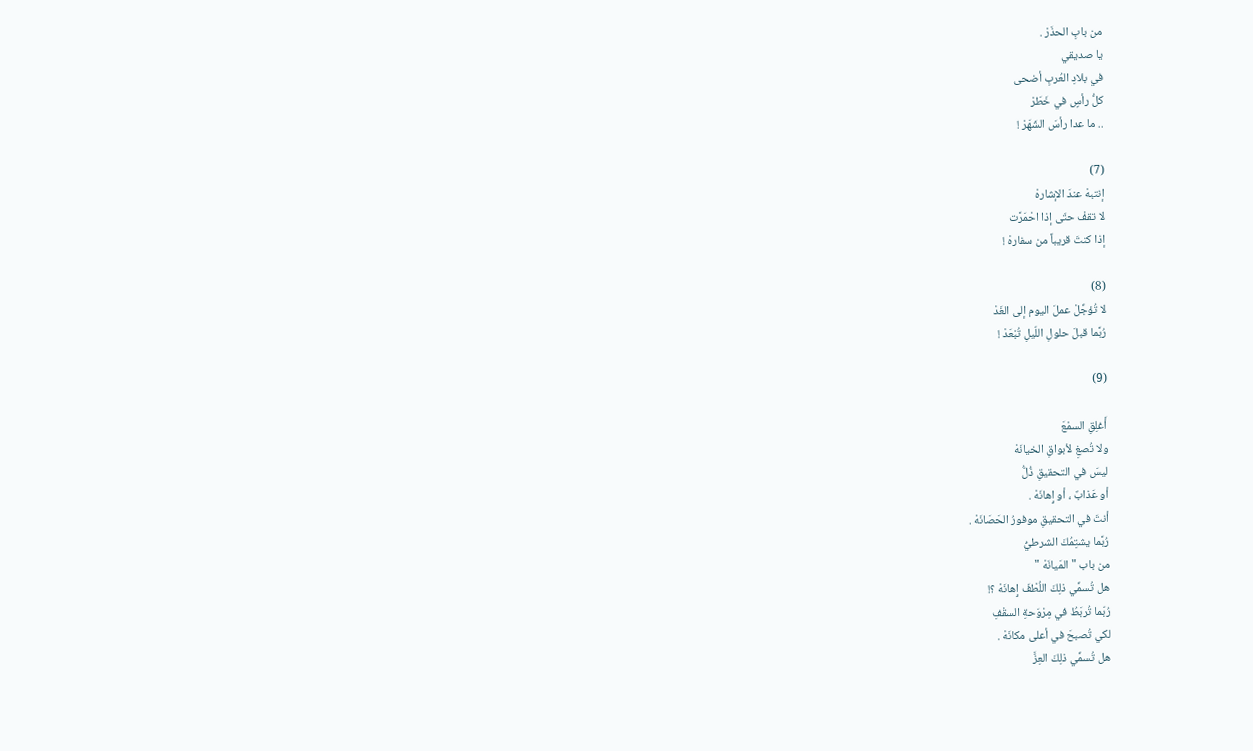من بابِ الحذَرْ .
يا صديقي
في بلادِ العُربِ أضحى
كلُّ رأسٍ في خَطَرْ
.. ما عدا رأسَ الشَهَرْ !

(7)
إنتبهْ عندَ الإشارهْ
لا تقفْ حتّى إذا احْمَرَّت
إذا كنتَ قريباً من سفارهْ !

(8)
لا تُؤجِّلْ عملَ اليوم إلى الغَدْ
رُبَّما قبلَ حلولِ اللّيلِ تُبْعَدْ !

(9)

أَغلِقِ السمْعَ
ولا تُصغِ لأبواقِ الخيانَهْ
ليسَ في التحقيقِ ذُلُّ
أو عَذابٌ ، أو إِهانَهْ .
أنتَ في التحقيقِ موفورُ الحَصَانَهْ .
رُبَّما يشتِمُكَ الشرطيُّ
من باب " المَيانَهْ "
هل تُسمِّي ذلِكَ اللُطْفَ إِهانَهْ ؟!
رُبّما تُربَطُ في مِرْوَحةِ السقْفِ
لكي تُصبحَ في أعلى مكانَهْ .
هل تُسمِّي ذلِكَ العِزَّ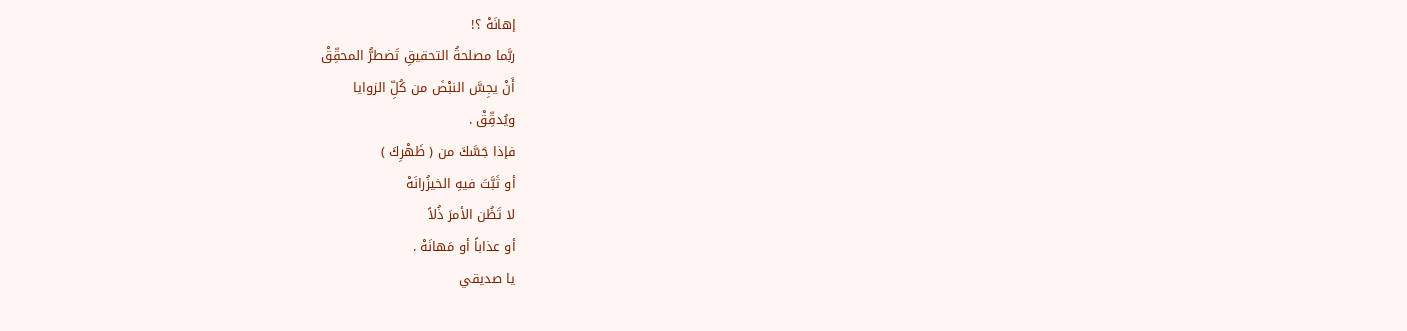إهانَهْ ؟!
ربَّما مصلحةُ التحقيقِ تَضطرُّ المحقِّقْ
أَنْ يجِسَّ النبْضَ من كُلِّ الزوايا
ويُدقِّقْ .
فإذا جَسَّكَ من ( ظَهْرِكَ )
أو ثَبَّتَ فيهِ الخيزُرانَهْ
لا تَظُن الأمرَ ذُلاً
أو عذاباً أو مَهانَهْ .
يا صديقي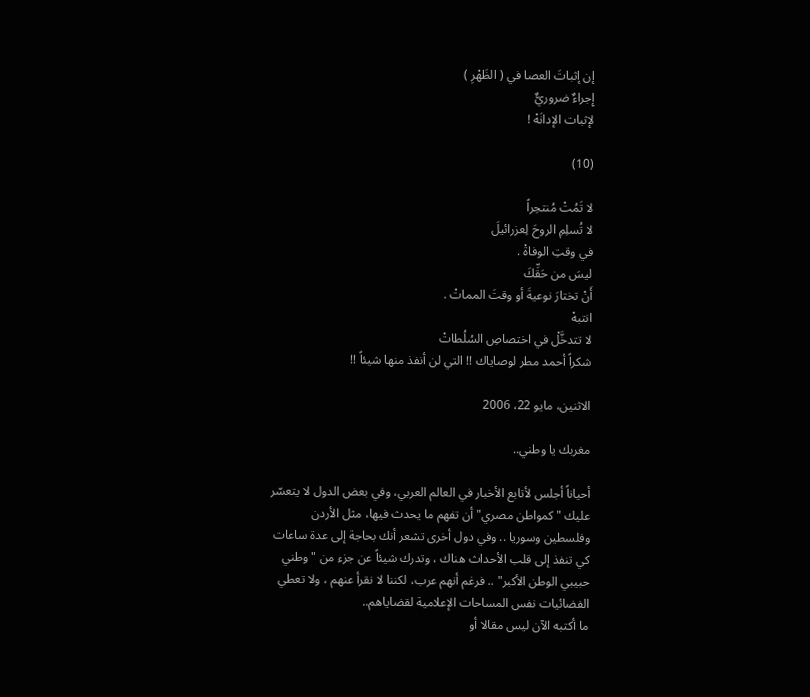إن إثباتَ العصا في ( الظَهْرِ )
إِجراءٌ ضروريٌّ
لإثبات الإدانَهْ !

(10)

لا تَمُتْ مُنتحِراً
لا تُسلِمِ الروحَ لِعزرائيلَ
في وقتِ الوفاةْ .
ليسَ من حَقِّكَ
أَنْ تختارَ نوعيةَ أو وقتَ المماتْ .
انتبهْ
لا تتدخَّلْ في اختصاصِ السُلُطاتْ
شكراً أحمد مطر لوصاياك !! التي لن أنفذ منها شيئاً !!

الاثنين، مايو 22، 2006

مغربك يا وطني..

أحياناً أجلس لأتابع الأخبار في العالم العربي، وفي بعض الدول لا يتعسّر عليك "كمواطن مصري" أن تفهم ما يحدث فيها، مثل الأردن وفلسطين وسوريا .. وفي دول أخرى تشعر أنك بحاجة إلى عدة ساعات كي تنفذ إلى قلب الأحداث هناك ، وتدرك شيئاً عن جزء من "وطني حبيبي الوطن الأكبر" .. فرغم أنهم عرب، لكننا لا نقرأ عنهم ، ولا تعطي الفضائيات نفس المساحات الإعلامية لقضاياهم..
ما أكتبه الآن ليس مقالا أو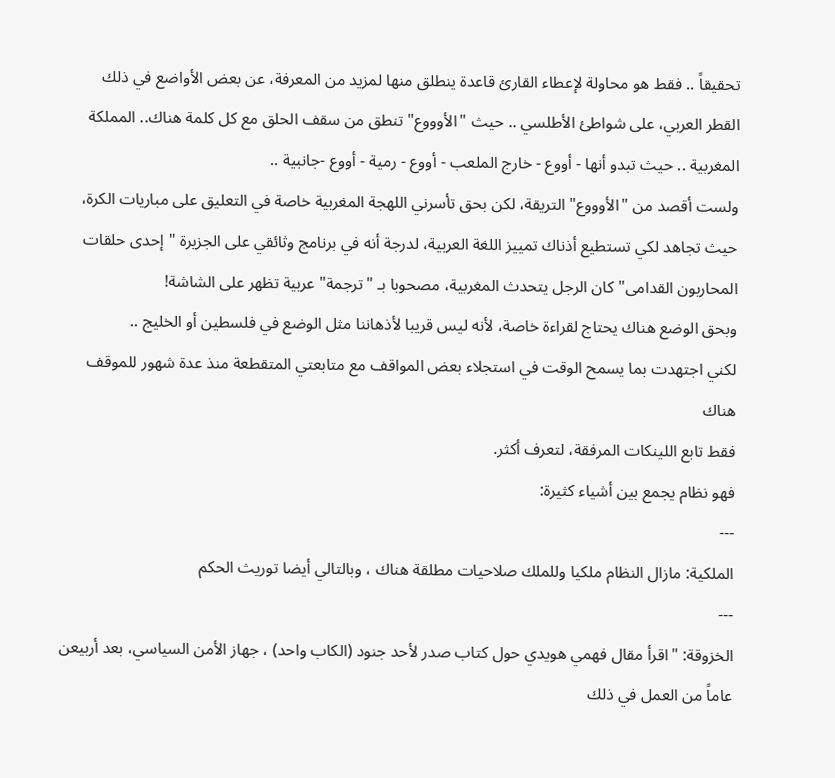تحقيقاً .. فقط هو محاولة لإعطاء القارئ قاعدة ينطلق منها لمزيد من المعرفة، عن بعض الأواضع في ذلك القطر العربي، على شواطئ الأطلسي .. حيث "الأوووع" تنطق من سقف الحلق مع كل كلمة هناك.. المملكة المغربية .. حيث تبدو أنها - أووع - خارج الملعب - أووع - رمية - أووع -جانبية ..
ولست أقصد من "الأوووع" التريقة، لكن بحق تأسرني اللهجة المغربية خاصة في التعليق على مباريات الكرة، حيث تجاهد لكي تستطيع أذناك تمييز اللغة العربية، لدرجة أنه في برنامج وثائقي على الجزيرة "إحدى حلقات المحاربون القدامى" كان الرجل يتحدث المغربية، مصحوبا بـ "ترجمة" عربية تظهر على الشاشة!
وبحق الوضع هناك يحتاج لقراءة خاصة، لأنه ليس قريبا لأذهاننا مثل الوضع في فلسطين أو الخليج ..
لكني اجتهدت بما يسمح الوقت في استجلاء بعض المواقف مع متابعتي المتقطعة منذ عدة شهور للموقف هناك
فقط تابع اللينكات المرفقة، لتعرف أكثر.
فهو نظام يجمع بين أشياء كثيرة:
---
الملكية: مازال النظام ملكيا وللملك صلاحيات مطلقة هناك ، وبالتالي أيضا توريث الحكم
---
الخزوقة: "اقرأ مقال فهمي هويدي حول كتاب صدر لأحد جنود (الكاب واحد) ، جهاز الأمن السياسي، بعد أربيعن عاماً من العمل في ذلك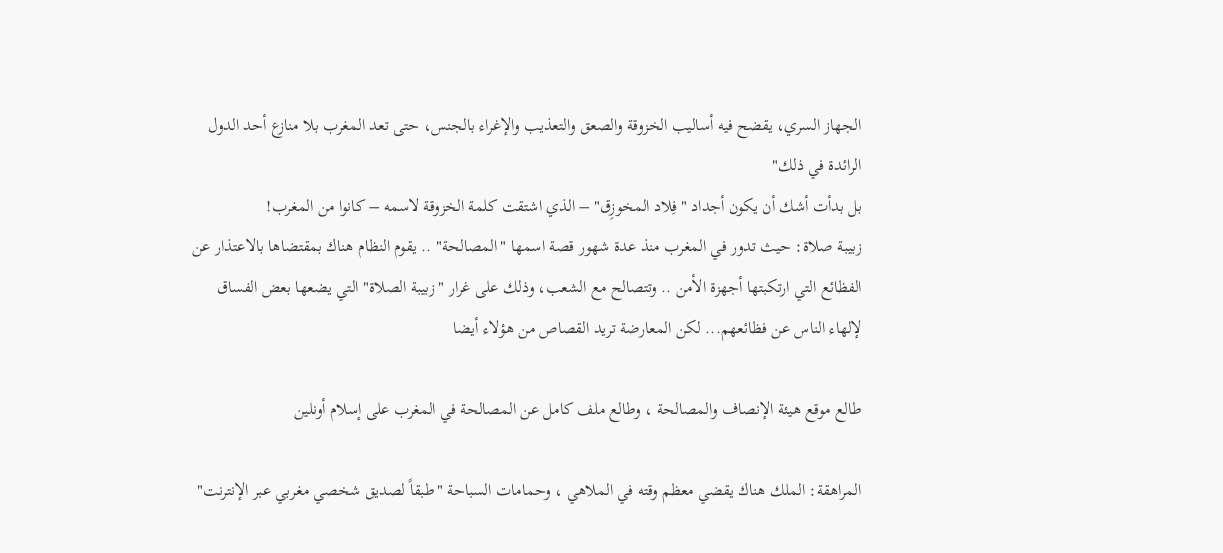الجهاز السري، يقضح فيه أساليب الخزوقة والصعق والتعذيب والإغراء بالجنس، حتى تعد المغرب بلا منازع أحد الدول الرائدة في ذلك"
بل بدأت أشك أن يكون أجداد "فِلاد المخوزِق" – الذي اشتقت كلمة الخزوقة لاسمه – كانوا من المغرب!
زبيبة صلاة: حيث تدور في المغرب منذ عدة شهور قصة اسمها "المصالحة" .. يقوم النظام هناك بمقتضاها بالاعتذار عن الفظائع التي ارتكبتها أجهزة الأمن .. وتتصالح مع الشعب، وذلك على غرار "زبيبة الصلاة" التي يضعها بعض الفساق لإلهاء الناس عن فظائعهم... لكن المعارضة تريد القصاص من هؤلاء أيضا

طالع موقع هيئة الإنصاف والمصالحة ، وطالع ملف كامل عن المصالحة في المغرب على إسلام أونلين

المراهقة: الملك هناك يقضي معظم وقته في الملاهي ، وحمامات السباحة "طبقاً لصديق شخصي مغربي عبر الإنترنت"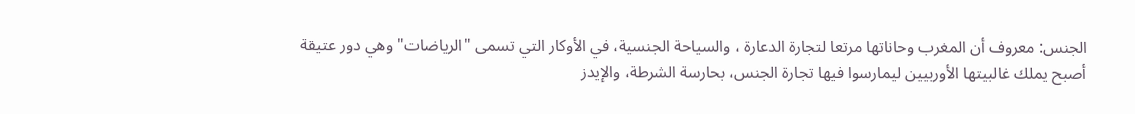الجنس: معروف أن المغرب وحاناتها مرتعا لتجارة الدعارة ، والسياحة الجنسية، في الأوكار التي تسمى "الرياضات" وهي دور عتيقة أصبح يملك غالبيتها الأوربيين ليمارسوا فيها تجارة الجنس، بحارسة الشرطة، والإيدز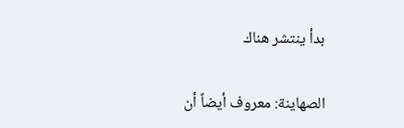بدأ ينتشر هناك

الصهاينة: معروف أيضاً أن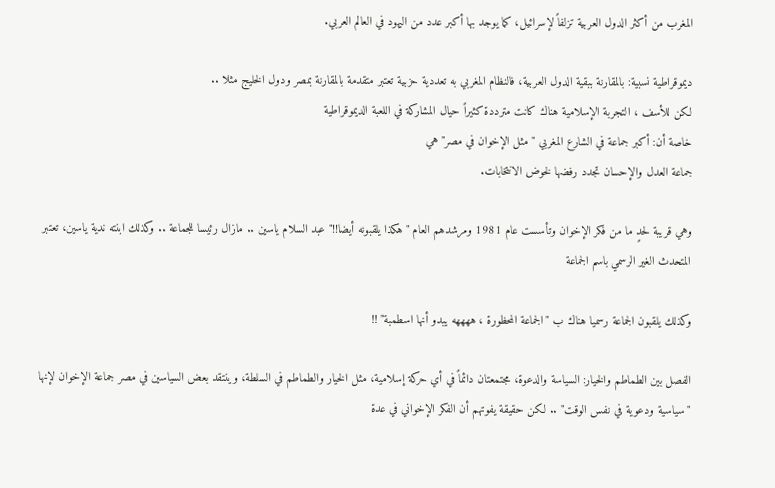المغرب من أكثر الدول العربية تزلفاً لإسرائيل، كما يوجد بها أكبر عدد من اليهود في العالم العربي.

ديموقراطية نسبية: بالمقارنة ببقية الدول العربية، فالنظام المغربي به تعددية حزبية تعتبر متقدمة بالمقارنة بمصر ودول الخليج مثلا ..
لكن للأسف ، التجربة الإسلامية هناك كانت مترددة كثيراً حيال المشاركة في اللعبة الديموقراطية
خاصة أن: أكبر جماعة في الشارع المغربي "مثل الإخوان في مصر" هي
جماعة العدل والإحسان تجدد رفضها لخوض الانتخابات.

وهي قريبة لحدٍ ما من فكر الإخوان وتأسست عام 1981 ومرشدهم العام "هكذا يلقبونه أيضا!!" عبد السلام ياسين .. مازال رئيسا للجماعة .. وكذلك ابنته ندية ياسين، تعتبر المتحدث الغير الرسمي باسم الجماعة

وكذلك يلقبون الجماعة رسميا هناك ب "الجماعة المحظورة ، ههههه يبدو أنها اسطمبة" !!

الفصل بين الطماطم والخيار: السياسة والدعوة، مجتمعتان دائماً في أي حركة إسلامية، مثل الخيار والطماطم في السلطة، وينتقد بعض السياسين في مصر جماعة الإخوان لإنها "سياسية ودعوية في نفس الوقت" .. لكن حقيقة يفوتهم أن الفكر الإخواني في عدة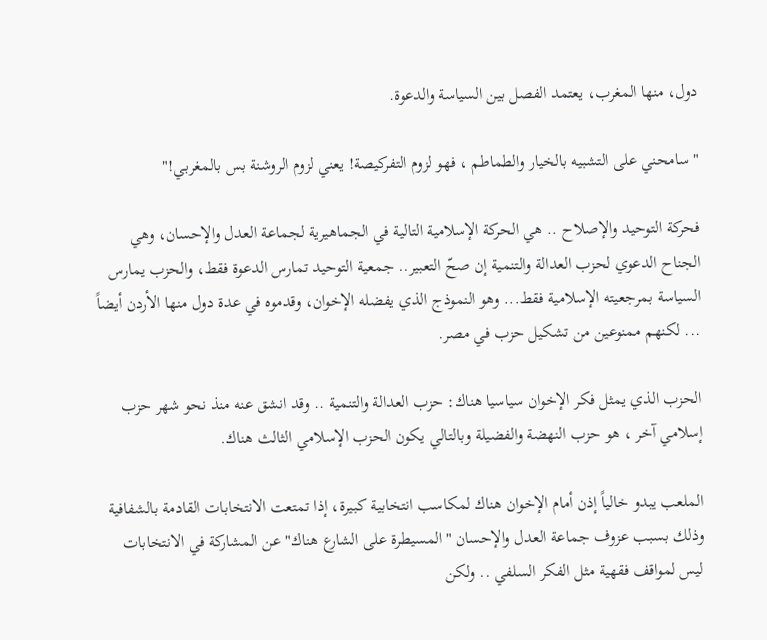دول، منها المغرب، يعتمد الفصل بين السياسة والدعوة.

"سامحني على التشبيه بالخيار والطماطم ، فهو لزوم التفركيصة! يعني لزوم الروشنة بس بالمغربي!"

فحركة التوحيد والإصلاح .. هي الحركة الإسلامية التالية في الجماهيرية لجماعة العدل والإحسان، وهي الجناح الدعوي لحزب العدالة والتنمية إن صحّ التعبير.. جمعية التوحيد تمارس الدعوة فقط، والحزب يمارس السياسة بمرجعيته الإسلامية فقط... وهو النموذج الذي يفضله الإخوان، وقدموه في عدة دول منها الأردن أيضاً ... لكنهم ممنوعين من تشكيل حزب في مصر.

الحزب الذي يمثل فكر الإخوان سياسيا هناك: حزب العدالة والتنمية .. وقد انشق عنه منذ نحو شهر حزب إسلامي آخر ، هو حزب النهضة والفضيلة وبالتالي يكون الحزب الإسلامي الثالث هناك.

الملعب يبدو خالياً إذن أمام الإخوان هناك لمكاسب انتخابية كبيرة، إذا تمتعت الانتخابات القادمة بالشفافية وذلك بسبب عزوف جماعة العدل والإحسان "المسيطرة على الشارع هناك" عن المشاركة في الانتخابات
ليس لمواقف فقهية مثل الفكر السلفي .. ولكن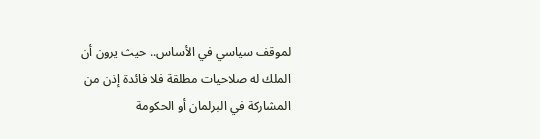لموقف سياسي في الأساس.. حيث يرون أن الملك له صلاحيات مطلقة فلا فائدة إذن من المشاركة في البرلمان أو الحكومة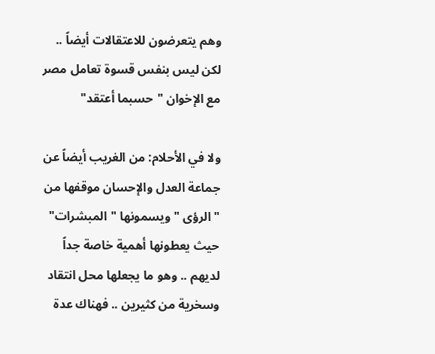وهم يتعرضون للاعتقالات أيضاً .. لكن ليس بنفس قسوة تعامل مصر مع الإخوان "حسبما أعتقد"

ولا في الأحلام: من الغريب أيضاً عن جماعة العدل والإحسان موقفها من "الرؤى " ويسمونها "المبشرات"
حيث يعطونها أهمية خاصة جداً لديهم .. وهو ما يجعلها محل انتقاد وسخرية من كثيرين .. فهناك عدة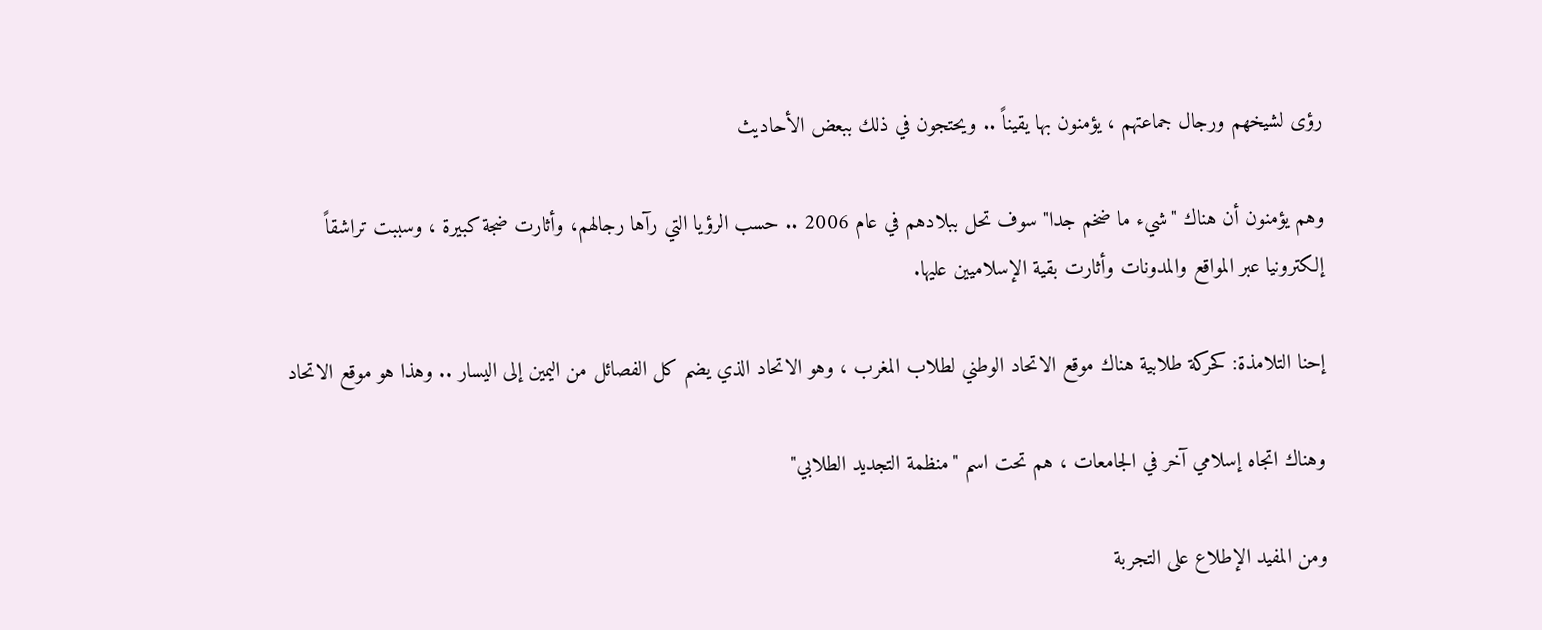رؤى لشيخهم ورجال جماعتهم ، يؤمنون بها يقيناً .. ويحتجون في ذلك ببعض الأحاديث

وهم يؤمنون أن هناك "شيء ما ضخم جدا" سوف تحل ببلادهم في عام 2006 .. حسب الرؤيا التي رآها رجالهم، وأثارت ضجة كبيرة ، وسببت تراشقاً إلكترونيا عبر المواقع والمدونات وأثارت بقية الإسلاميين عليها.

إحنا التلامذة: كحركة طلابية هناك موقع الاتحاد الوطني لطلاب المغرب ، وهو الاتحاد الذي يضم كل الفصائل من اليمين إلى اليسار .. وهذا هو موقع الاتحاد

وهناك اتجاه إسلامي آخر في الجامعات ، هم تحت اسم "منظمة التجديد الطلابي"

ومن المفيد الإطلاع على التجربة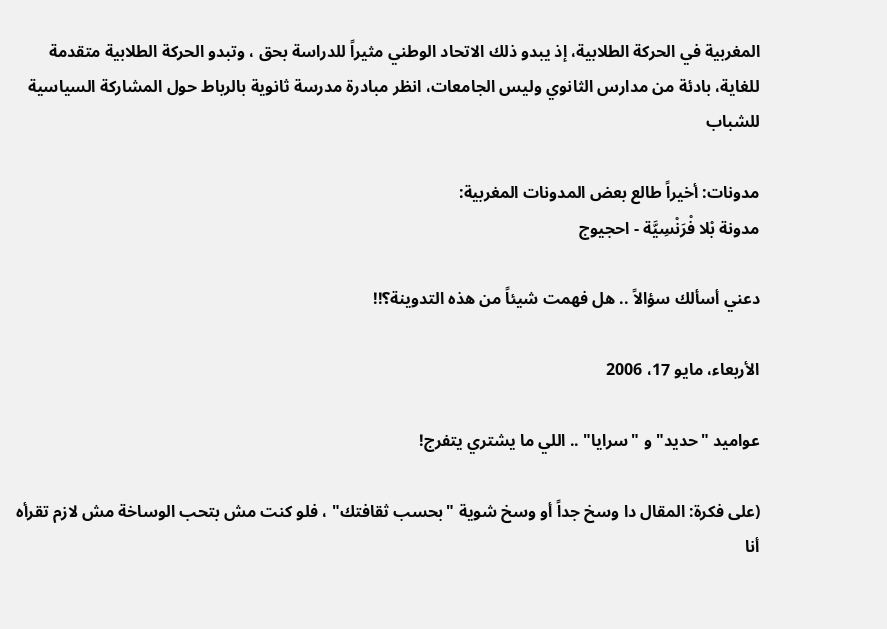المغربية في الحركة الطلابية، إذ يبدو ذلك الاتحاد الوطني مثيراً للدراسة بحق ، وتبدو الحركة الطلابية متقدمة للغاية، بادئة من مدارس الثانوي وليس الجامعات، انظر مبادرة مدرسة ثانوية بالرباط حول المشاركة السياسية للشباب

مدونات: أخيراً طالع بعض المدونات المغربية:
مدونة بْلا فْرَنْسِيَّة - احجيوج

دعني أسألك سؤالاً .. هل فهمت شيئاً من هذه التدوينة؟!!

الأربعاء، مايو 17، 2006

عواميد "حديد" و "سرايا" .. اللي ما يشتري يتفرج!

(على فكرة: المقال دا وسخ جداً أو وسخ شوية "بحسب ثقافتك" ، فلو كنت مش بتحب الوساخة مش لازم تقرأه أنا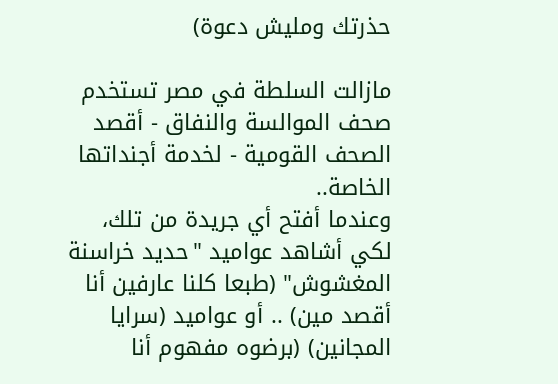حذرتك ومليش دعوة)

مازالت السلطة في مصر تستخدم صحف الموالسة والنفاق - أقصد الصحف القومية - لخدمة أجنداتها الخاصة..
وعندما أفتح أي جريدة من تلك، لكي أشاهد عواميد "حديد خراسنة المغشوش" (طبعا كلنا عارفين أنا أقصد مين) .. أو عواميد (سرايا المجانين) (برضوه مفهوم أنا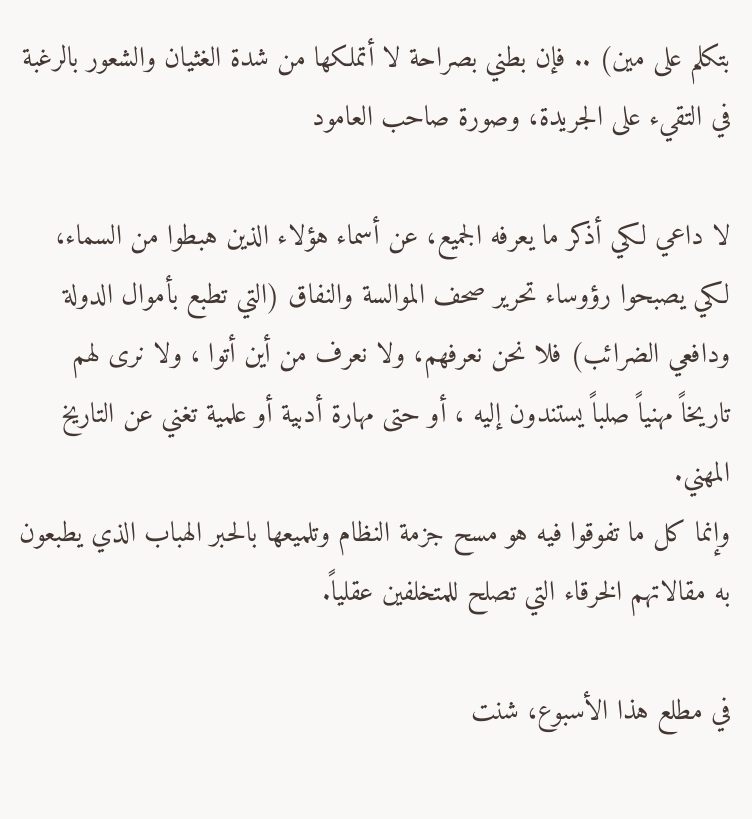بتكلم على مين) .. فإن بطني بصراحة لا أتملكها من شدة الغثيان والشعور بالرغبة في التقيء على الجريدة، وصورة صاحب العامود

لا داعي لكي أذكر ما يعرفه الجميع، عن أسماء هؤلاء الذين هبطوا من السماء، لكي يصبحوا رؤوساء تحرير صحف الموالسة والنفاق (التي تطبع بأموال الدولة ودافعي الضرائب) فلا نحن نعرفهم، ولا نعرف من أين أتوا ، ولا نرى لهم تاريخاً مهنياً صلباً يستندون إليه ، أو حتى مهارة أدبية أو علمية تغني عن التاريخ المهني.
وإنما كل ما تفوقوا فيه هو مسح جزمة النظام وتلميعها بالحبر الهباب الذي يطبعون به مقالاتهم الخرقاء التي تصلح للمتخلفين عقلياً.

في مطلع هذا الأسبوع، شنت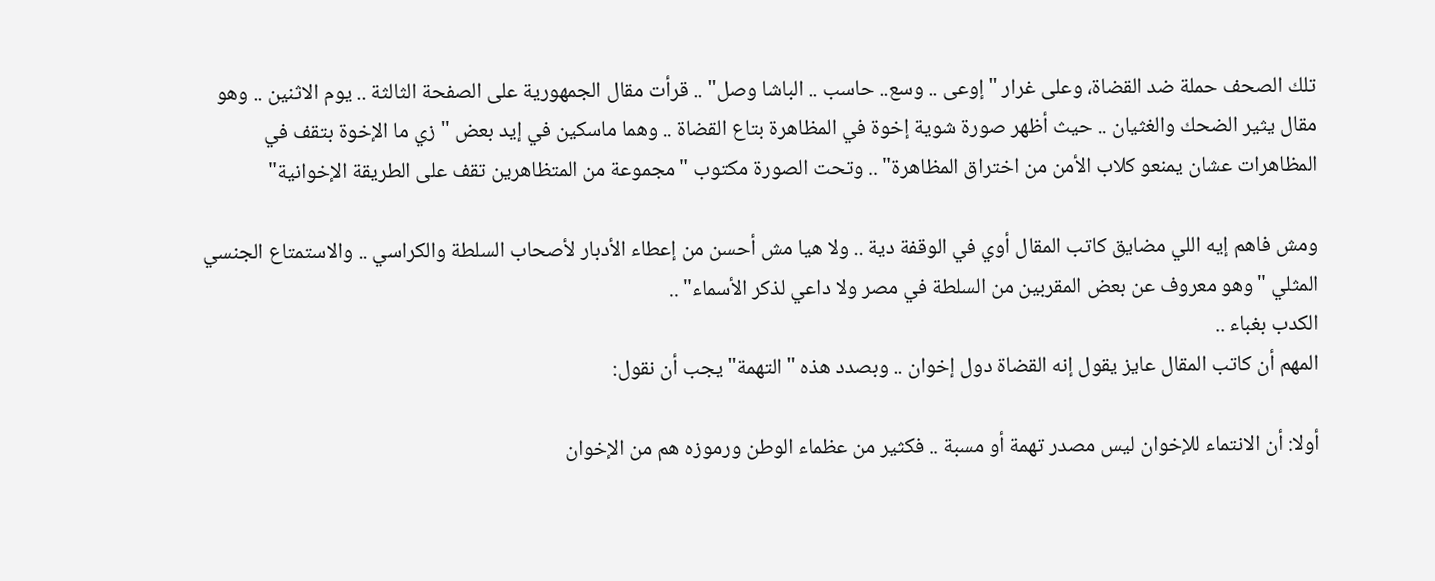تلك الصحف حملة ضد القضاة، وعلى غرار "إوعى .. وسع.. حاسب .. الباشا وصل" .. قرأت مقال الجمهورية على الصفحة الثالثة .. يوم الاثنين .. وهو مقال يثير الضحك والغثيان .. حيث أظهر صورة شوية إخوة في المظاهرة بتاع القضاة .. وهما ماسكين في إيد بعض "زي ما الإخوة بتقف في المظاهرات عشان يمنعو كلاب الأمن من اختراق المظاهرة" .. وتحت الصورة مكتوب "مجموعة من المتظاهرين تقف على الطريقة الإخوانية"

ومش فاهم إيه اللي مضايق كاتب المقال أوي في الوقفة دية .. ولا هيا مش أحسن من إعطاء الأدبار لأصحاب السلطة والكراسي .. والاستمتاع الجنسي المثلي "وهو معروف عن بعض المقربين من السلطة في مصر ولا داعي لذكر الأسماء" ..
الكدب بغباء ..
المهم أن كاتب المقال عايز يقول إنه القضاة دول إخوان .. وبصدد هذه "التهمة" يجب أن نقول:

أولا: أن الانتماء للإخوان ليس مصدر تهمة أو مسبة .. فكثير من عظماء الوطن ورموزه هم من الإخوان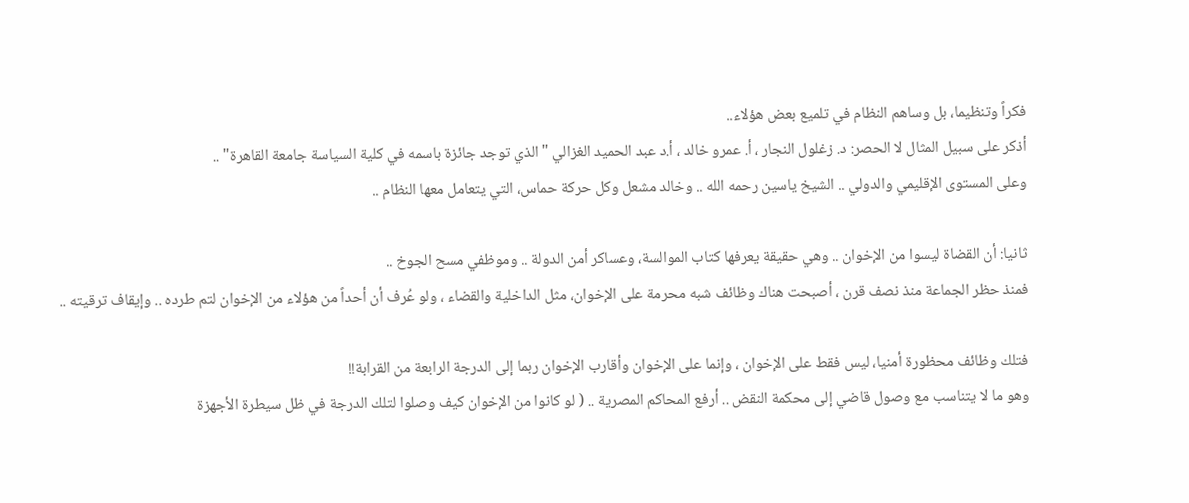فكراً وتنظيما، بل وساهم النظام في تلميع بعض هؤلاء..
أذكر على سبيل المثال لا الحصر: د. زغلول النجار ، أ. عمرو خالد ، أ.د عبد الحميد الغزالي "الذي توجد جائزة باسمه في كلية السياسة جامعة القاهرة" ..
وعلى المستوى الإقليمي والدولي .. الشيخ ياسين رحمه الله .. وخالد مشعل وكل حركة حماس، التي يتعامل معها النظام ..

ثانيا: أن القضاة ليسوا من الإخوان .. وهي حقيقة يعرفها كتاب الموالسة، وعساكر أمن الدولة .. وموظفي مسح الجوخ ..
فمنذ حظر الجماعة منذ نصف قرن ، أصبحت هناك وظائف شبه محرمة على الإخوان، مثل الداخلية والقضاء ، ولو عُرف أن أحداً من هؤلاء من الإخوان لتم طرده .. وإيقاف ترقيته ..

فتلك وظائف محظورة أمنيا، ليس فقط على الإخوان ، وإنما على الإخوان وأقارب الإخوان ربما إلى الدرجة الرابعة من القرابة!!
وهو ما لا يتناسب مع وصول قاضي إلى محكمة النقض .. أرفع المحاكم المصرية .. ( لو كانوا من الإخوان كيف وصلوا لتلك الدرجة في ظل سيطرة الأجهزة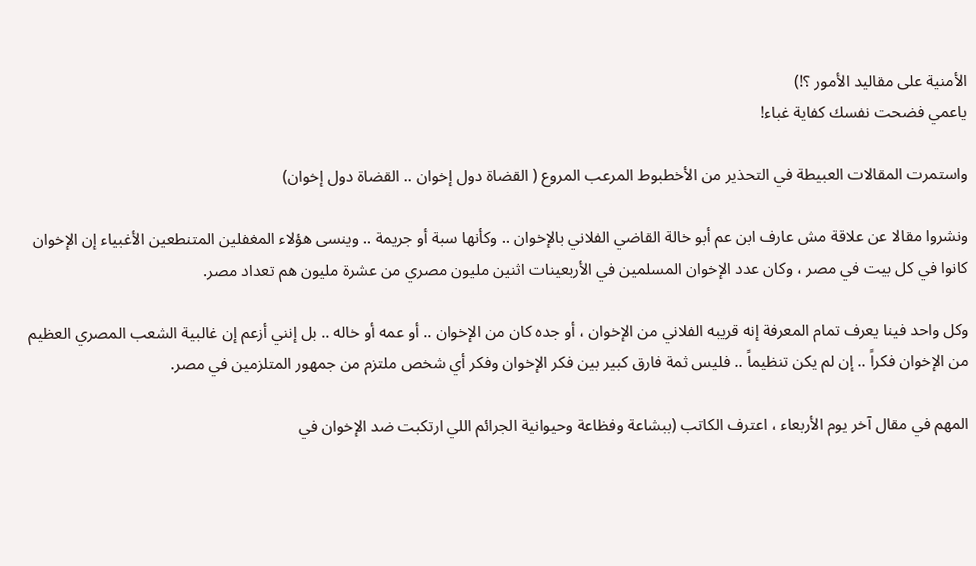الأمنية على مقاليد الأمور ؟!)
ياعمي فضحت نفسك كفاية غباء!

واستمرت المقالات العبيطة في التحذير من الأخطبوط المرعب المروع ( القضاة دول إخوان .. القضاة دول إخوان)

ونشروا مقالا عن علاقة مش عارف ابن عم أبو خالة القاضي الفلاني بالإخوان .. وكأنها سبة أو جريمة .. وينسى هؤلاء المغفلين المتنطعين الأغبياء إن الإخوان كانوا في كل بيت في مصر ، وكان عدد الإخوان المسلمين في الأربعينات اثنين مليون مصري من عشرة مليون هم تعداد مصر.

وكل واحد فينا يعرف تمام المعرفة إنه قريبه الفلاني من الإخوان ، أو جده كان من الإخوان .. أو عمه أو خاله .. بل إنني أزعم إن غالبية الشعب المصري العظيم من الإخوان فكراً .. إن لم يكن تنظيماً .. فليس ثمة فارق كبير بين فكر الإخوان وفكر أي شخص ملتزم من جمهور المتلزمين في مصر.

المهم في مقال آخر يوم الأربعاء ، اعترف الكاتب (ببشاعة وفظاعة وحيوانية الجرائم اللي ارتكبت ضد الإخوان في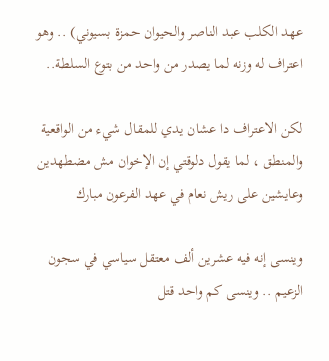عهد الكلب عبد الناصر والحيوان حمزة بسيوني) .. وهو اعتراف له وزنه لما يصدر من واحد من بتوع السلطة..

لكن الاعتراف دا عشان يدي للمقال شيء من الواقعية والمنطق ، لما يقول دلوقتي إن الإخوان مش مضطهدين وعايشين على ريش نعام في عهد الفرعون مبارك

وينسى إنه فيه عشرين ألف معتقل سياسي في سجون الزعيم .. وينسى كم واحد قتل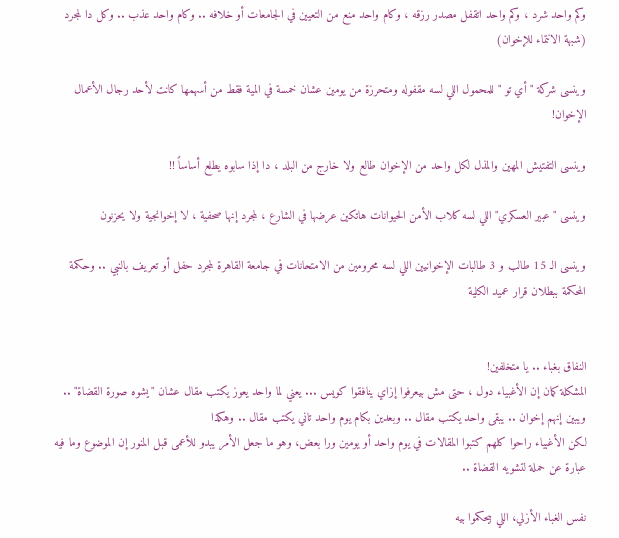وكم واحد شرد ، وكم واحد اتقفل مصدر رزقه ، وكام واحد منع من التعيين في الجامعات أو خلافه .. وكام واحد عذب .. وكل دا لمجرد (شبهة الانتماء للإخوان)

وينسى شركة "أي تو " للمحمول اللي لسه مقفوله ومتحرزة من يومين عشان خمسة في المية فقط من أسهمها كانت لأحد رجال الأعمال الإخوان!

وينسى التفتيش المهين والمذل لكل واحد من الإخوان طالع ولا خارج من البلد ، دا إذا سابوه يطلع أساساً !!

وينسى "عبير العسكري" اللي لسه كلاب الأمن الحيوانات هاتكين عرضها في الشارع ، لمجرد إنها صحفية ، لا إخوانجية ولا يحزنون

وينسى الـ 15 طالب و 3 طالبات الإخوانيين اللي لسه محرومين من الامتحانات في جامعة القاهرة لمجرد حفل أو تعريف بالنبي .. وحكمة المحكمة ببطلان قرار عميد الكلية


النفاق بغباء .. يا متخلفين!
المشكلة كمان إن الأغبياء دول ، حتى مش بيعرفوا إزاي ينافقوا كويس ... يعني لما واحد يعوز يكتب مقال عشان "يشوه صورة القضاة" .. ويبين إنهم إخوان .. يبقى واحد يكتب مقال .. وبعدين بكام يوم واحد تاني يكتب مقال .. وهكذا
لكن الأغبياء راحوا كلهم كتبوا المقالات في يوم واحد أو يومين ورا بعض، وهو ما جعل الأمر يبدو للأعمى قبل المنور إن الموضوع وما فيه عبارة عن حملة لتشويه القضاة ..

نفس الغباء الأزلي، اللي بيحكموا بيه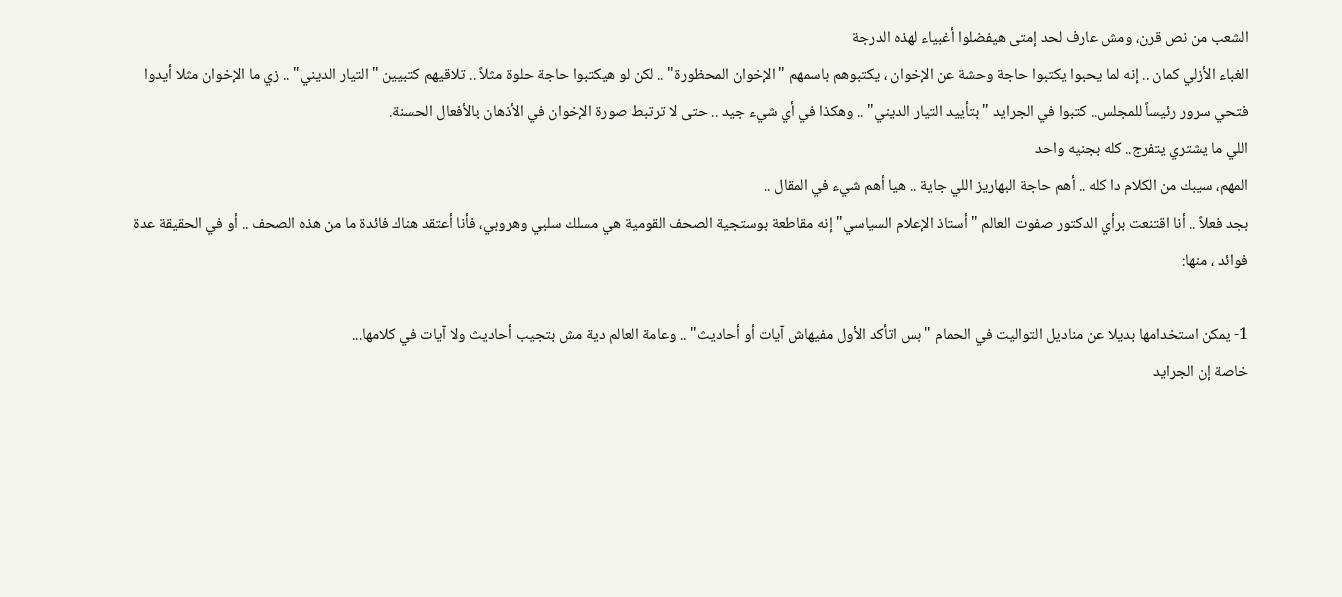الشعب من نص قرن، ومش عارف لحد إمتى هيفضلوا أغبياء لهذه الدرجة
الغباء الأزلي كمان .. إنه لما يحبوا يكتبوا حاجة وحشة عن الإخوان ، يكتبوهم باسمهم "الإخوان المحظورة" .. لكن لو هيكتبوا حاجة حلوة مثلاً .. تلاقيهم كتبيين "التيار الديني" .. زي ما الإخوان مثلا أيدوا فتحي سرور رئيساً للمجلس.. كتبوا في الجرايد "بتأييد التيار الديني" .. وهكذا في أي شيء جيد .. حتى لا ترتبط صورة الإخوان في الأذهان بالأفعال الحسنة.
اللي ما يشتري يتفرج.. كله بجنيه واحد
المهم، سيبك من الكلام دا كله .. أهم حاجة البهاريز اللي جاية .. هيا أهم شيء في المقال ..
بجد فعلاً .. أنا اقتنعت برأي الدكتور صفوت العالم "أستاذ الإعلام السياسي" إنه مقاطعة بوستجية الصحف القومية هي مسلك سلبي وهروبي، فأنا أعتقد هناك فائدة ما من هذه الصحف .. أو في الحقيقة عدة فوائد ، منها:

1- يمكن استخدامها بديلا عن مناديل التواليت في الحمام "بس اتأكد الأول مفيهاش آيات أو أحاديث" .. وعامة العالم دية مش بتجيب أحاديث ولا آيات في كلامها...
خاصة إن الجرايد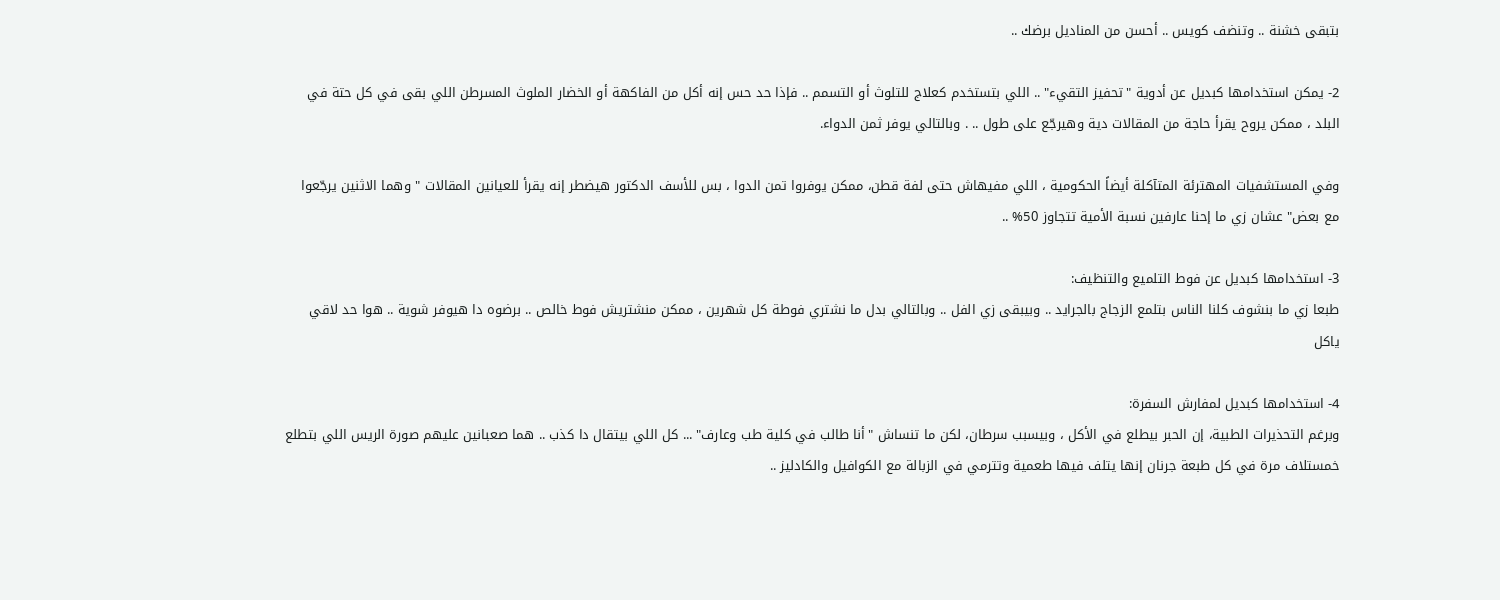بتبقى خشنة .. وتنضف كويس .. أحسن من المناديل برضك ..

2- يمكن استخدامها كبديل عن أدوية "تحفيز التقيء" .. اللي بتستخدم كعلاج للتلوث أو التسمم .. فإذا حد حس إنه أكل من الفاكهة أو الخضار الملوث المسرطن اللي بقى في كل حتة في البلد ، ممكن يروح يقرأ حاجة من المقالات دية وهيرجّع على طول .. . وبالتالي يوفر ثمن الدواء.

وفي المستشفيات المهترئة المتآكلة أيضاً الحكومية ، اللي مفيهاش حتى لفة قطن، ممكن يوفروا تمن الدوا ، بس للأسف الدكتور هيضطر إنه يقرأ للعيانين المقالات " وهما الاثنين يرجّعوا مع بعض" عشان زي ما إحنا عارفين نسبة الأمية تتجاوز 50% ..

3- استخدامها كبديل عن فوط التلميع والتنظيف:
طبعا زي ما بنشوف كلنا الناس بتلمع الزجاج بالجرايد .. وبيبقى زي الفل .. وبالتالي بدل ما نشتري فوطة كل شهرين ، ممكن منشتريش فوط خالص .. برضوه دا هيوفر شوية .. هوا حد لاقي ياكل

4- استخدامها كبديل لمفارش السفرة:
وبرغم التحذيرات الطبية، إن الحبر بيطلع في الأكل ، وبيسبب سرطان، لكن ما تنساش "أنا طالب في كلية طب وعارف" ... كل اللي بيتقال دا كذب .. هما صعبانين عليهم صورة الريس اللي بتطلع خمستلاف مرة في كل طبعة جرنان إنها يتلف فيها طعمية وتترمي في الزبالة مع الكوافيل والكادليز ..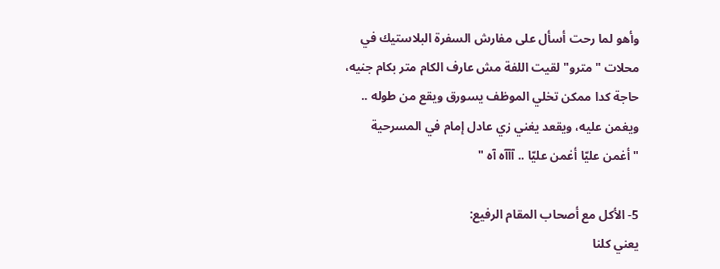وأهو لما رحت أسأل على مفارش السفرة البلاستيك في محلات "مترو" لقيت اللفة مش عارف الكام متر بكام جنيه، حاجة كدا ممكن تخلي الموظف يسورق ويقع من طوله .. ويغمن عليه، ويقعد يغني زي عادل إمام في المسرحية "أغمن عليّا أغمن عليّا .. آآآه آه "

5- الأكل مع أصحاب المقام الرفيع:
يعني كلنا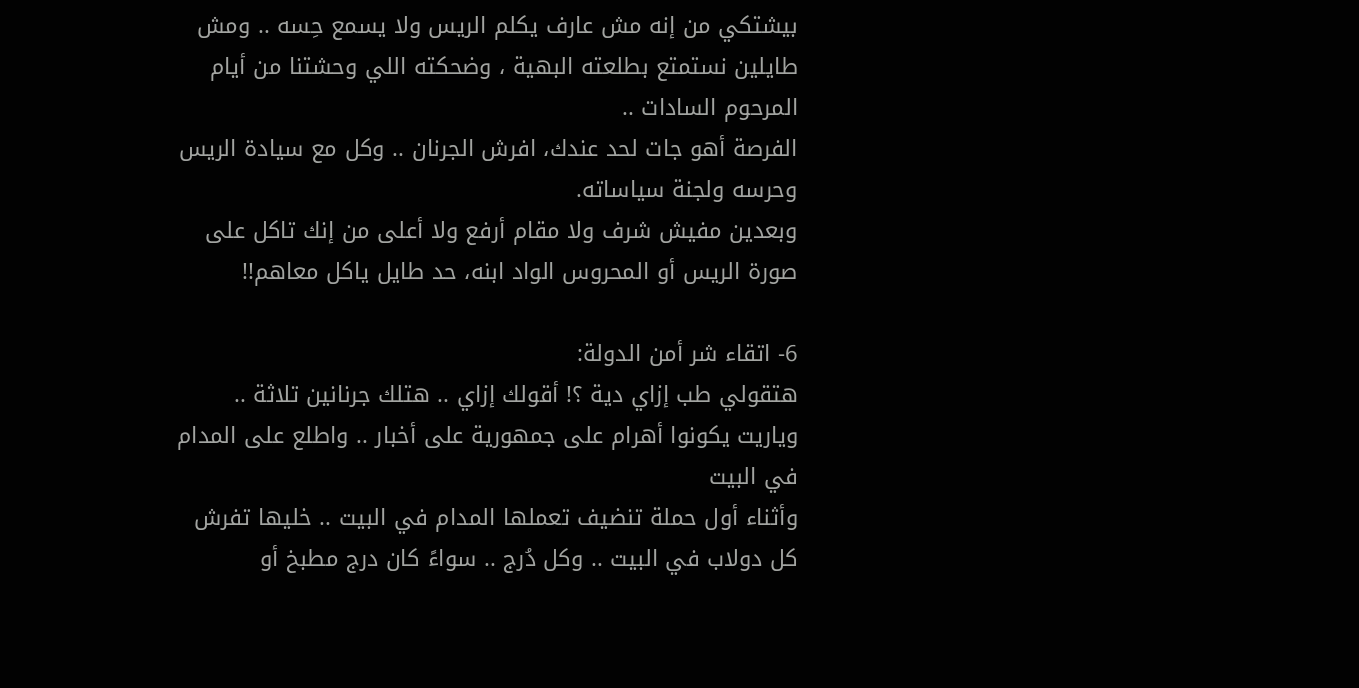بيشتكي من إنه مش عارف يكلم الريس ولا يسمع حِسه .. ومش طايلين نستمتع بطلعته البهية ، وضحكته اللي وحشتنا من أيام المرحوم السادات ..
الفرصة أهو جات لحد عندك، افرش الجرنان .. وكل مع سيادة الريس وحرسه ولجنة سياساته.
وبعدين مفيش شرف ولا مقام أرفع ولا أعلى من إنك تاكل على صورة الريس أو المحروس الواد ابنه، حد طايل ياكل معاهم!!

6- اتقاء شر أمن الدولة:
هتقولي طب إزاي دية ؟! أقولك إزاي .. هتلك جرنانين تلاثة .. وياريت يكونوا أهرام على جمهورية على أخبار .. واطلع على المدام في البيت
وأثناء أول حملة تنضيف تعملها المدام في البيت .. خليها تفرش كل دولاب في البيت .. وكل دُرج .. سواءً كان درج مطبخ أو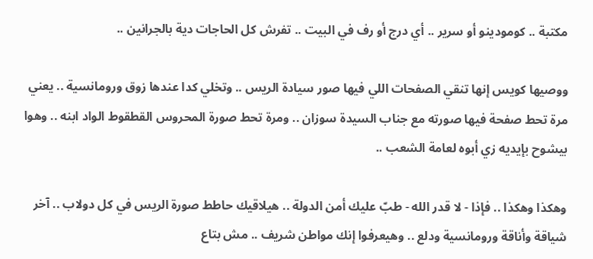مكتبة .. كومودينو أو سرير .. أي درج أو رف في البيت .. تفرش كل الحاجات دية بالجرانين ..

ووصيها كويس إنها تنقي الصفحات اللي فيها صور سيادة الريس .. وتخلي كدا عندها زوق ورومانسية .. يعني مرة تحط صفحة فيها صورته مع جناب السيدة سوزان .. ومرة تحط صورة المحروس القطقوط الواد ابنه .. وهوا بيشوح بإيديه زي أبوه لعامة الشعب ..

وهكذا وهكذا .. فإذا - لا قدر الله - طبّ عليك أمن الدولة .. هيلاقيك حاطط صورة الريس في كل دولاب .. آخر شياقة وأناقة ورومانسية ودلع .. وهيعرفوا إنك مواطن شريف .. مش بتاع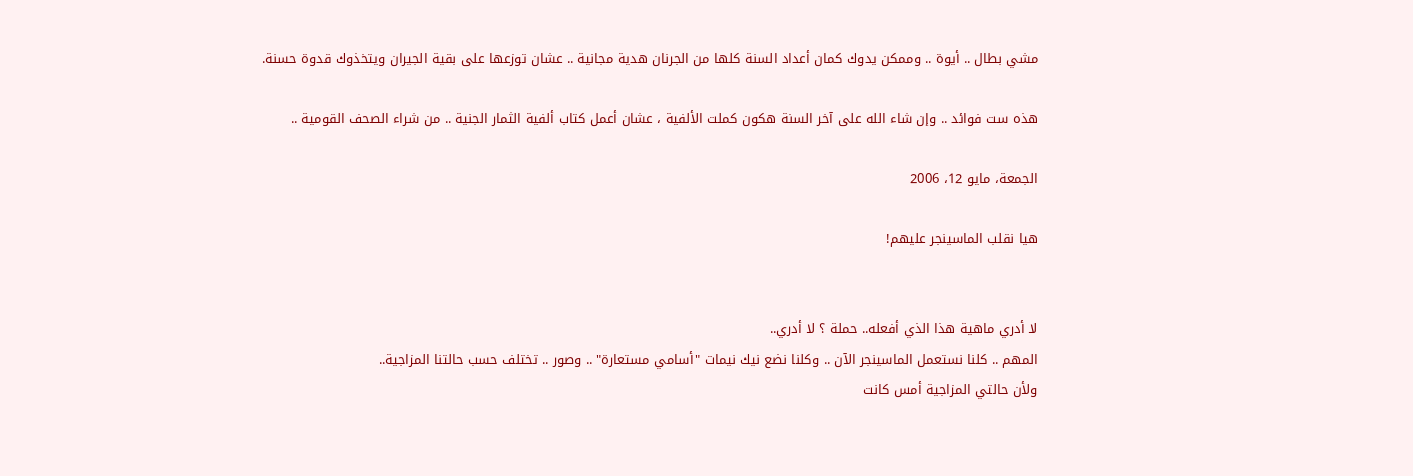مشي بطال .. أيوة .. وممكن يدوك كمان أعداد السنة كلها من الجرنان هدية مجانية .. عشان توزعها على بقية الجيران ويتخذوك قدوة حسنة.

هذه ست فوائد .. وإن شاء الله على آخر السنة هكون كملت الألفية ، عشان أعمل كتاب ألفية الثمار الجنية .. من شراء الصحف القومية ..

الجمعة، مايو 12، 2006

هيا نقلب الماسينجر عليهم!


لا أدري ماهية هذا الذي أفعله.. حملة ؟ لا أدري..
المهم .. كلنا نستعمل الماسينجر الآن .. وكلنا نضع نيك نيمات "أسامي مستعارة" .. وصور .. تختلف حسب حالتنا المزاجية..
ولأن حالتي المزاجية أمس كانت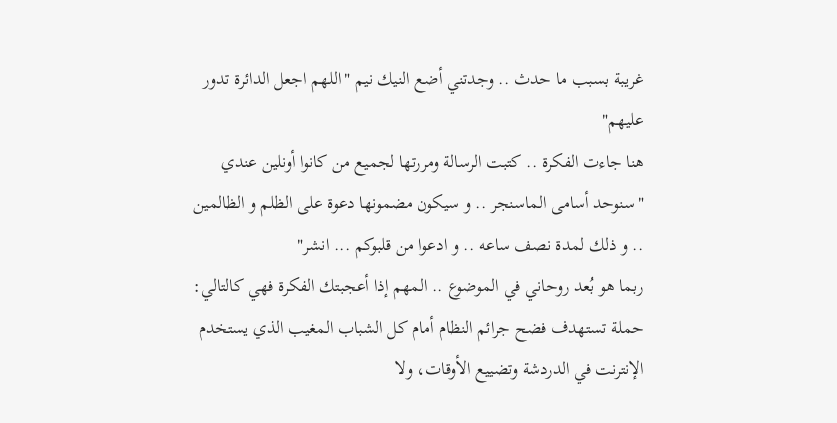غريبة بسبب ما حدث .. وجدتني أضع النيك نيم "اللهم اجعل الدائرة تدور عليهم"
هنا جاءت الفكرة .. كتبت الرسالة ومررتها لجميع من كانوا أونلين عندي "سنوحد أسامى الماسنجر .. و سيكون مضمونها دعوة على الظلم و الظالمين .. و ذلك لمدة نصف ساعه .. و ادعوا من قلبوكم ... انشر"
ربما هو بُعد روحاني في الموضوع .. المهم إذا أعجبتك الفكرة فهي كالتالي:
حملة تستهدف فضح جرائم النظام أمام كل الشباب المغيب الذي يستخدم الإنترنت في الدردشة وتضييع الأوقات، ولا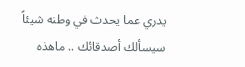يدري عما يحدث في وطنه شيئاً
سيسألك أصدقائك .. ماهذه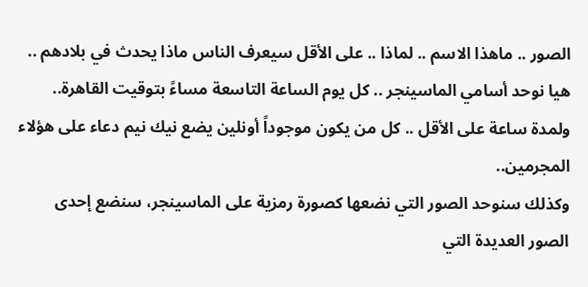الصور .. ماهذا الاسم .. لماذا .. على الأقل سيعرف الناس ماذا يحدث في بلادهم ..
هيا نوحد أسامي الماسينجر .. كل يوم الساعة التاسعة مساءً بتوقيت القاهرة.. ولمدة ساعة على الأقل .. كل من يكون موجوداً أونلين يضع نيك نيم دعاء على هؤلاء المجرمين..
وكذلك سنوحد الصور التي نضعها كصورة رمزية على الماسينجر، سنضع إحدى الصور العديدة التي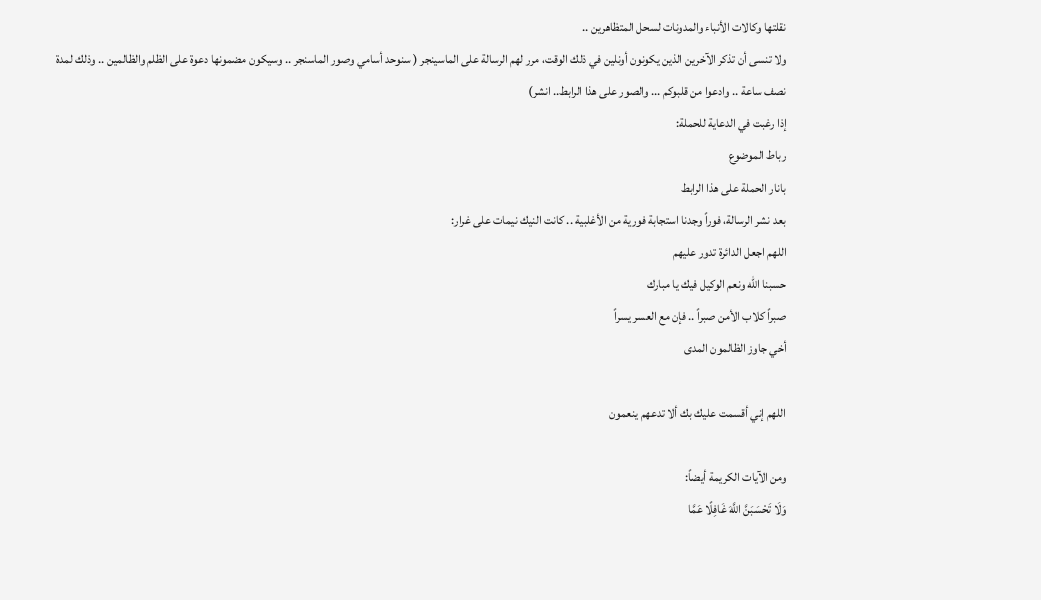نقلتها وكالات الأنباء والمدونات لسحل المتظاهرين ..
ولا تنسى أن تذكر الآخرين الذين يكونون أونلين في ذلك الوقت، مرر لهم الرسالة على الماسينجر ( سنوحد أسامي وصور الماسنجر .. وسيكون مضمونها دعوة على الظلم والظالمين .. وذلك لمدة نصف ساعة .. وادعوا من قلبوكم ... والصور على هذا الرابط.. انشر)
إذا رغبت في الدعاية للحملة:
رباط الموضوع
بانار الحملة على هذا الرابط
بعد نشر الرسالة، فوراً وجدنا استجابة فورية من الأغلبية .. كانت النيك نيمات على غرار:
اللهم اجعل الدائرة تدور عليهم
حسبنا الله ونعم الوكيل فيك يا مبارك
صبراً كلاب الأمن صبراً .. فإن مع العسر يسراً
أخي جاوز الظالمون المدى

اللهم إني أقسمت عليك بك ألا تدعهم ينعمون

ومن الآيات الكريمة أيضاً:
وَلَا تَحْسَبَنَّ اللَّهَ غَافِلًا عَمَّا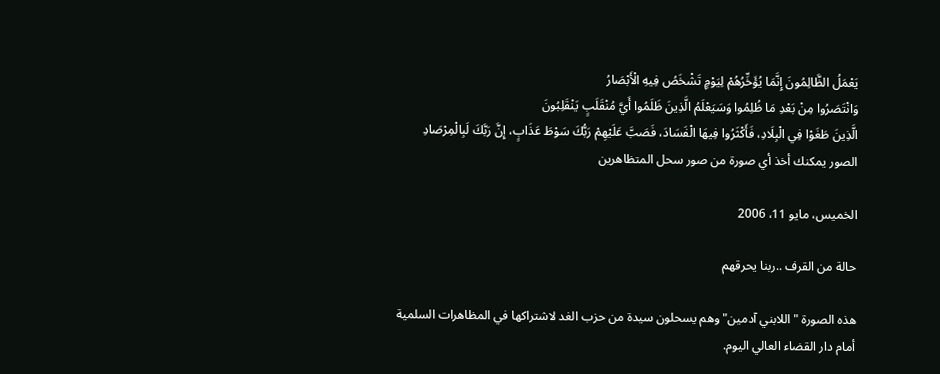يَعْمَلُ الظَّالِمُونَ إِنَّمَا يُؤَخِّرُهُمْ لِيَوْمٍ تَشْخَصُ فِيهِ الْأَبْصَارُ
وَانْتَصَرُوا مِنْ بَعْدِ مَا ظُلِمُوا وَسَيَعْلَمُ الَّذِينَ ظَلَمُوا أَيَّ مُنْقَلَبٍ يَنْقَلِبُونَ
الَّذِينَ طَغَوْا فِي الْبِلَادِ، فَأَكْثَرُوا فِيهَا الْفَسَادَ، فَصَبَّ عَلَيْهِمْ رَبُّكَ سَوْطَ عَذَابٍ، إِنَّ رَبَّكَ لَبِالْمِرْصَادِ
الصور يمكنك أخذ أي صورة من صور سحل المتظاهرين

الخميس، مايو 11، 2006

حالة من القرف ..ربنا يحرقهم

هذه الصورة "اللابني آدمين" وهم يسحلون سيدة من حزب الغد لاشتراكها في المظاهرات السلمية أمام دار القضاء العالي اليوم.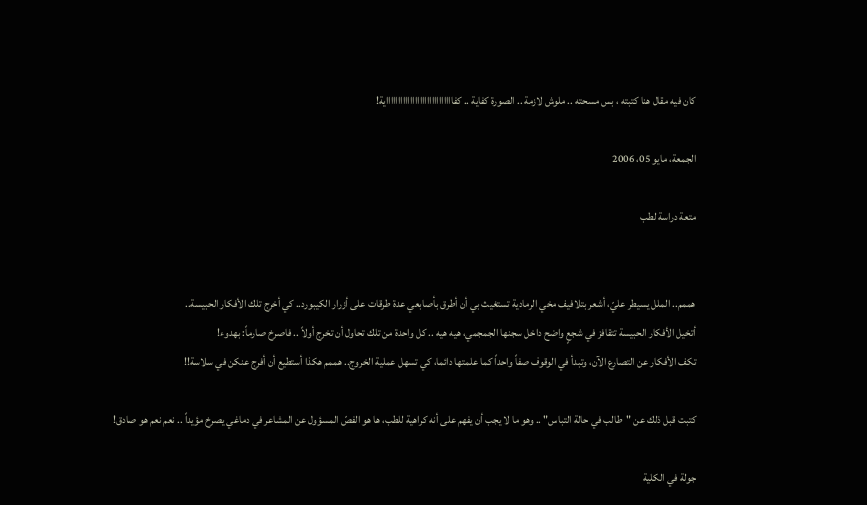كان فيه مقال هنا كتبته ، بس مسحته .. ملوش لازمة .. الصورة كفاية .. كفااااااااااااااااااااااااااااية!

الجمعة، مايو 05، 2006

متعة دراسة لطب


هممم.. الملل يسيطر عليّ، أشعر بتلافيف مخي الرمادية تستغيث بي أن أطرق بأصابعي عدة طرقات على أزرار الكيبورد.. كي أخرج تلك الأفكار الحبيسة..
أتخيل الأفكار الحبيسة تتقافز في شجعٍ واضح داخل سجنها الجمجمي، هيه هيه .. كل واحدة من تلك تحاول أن تخرج أولاً .. فاصرخ صارماً: بهدوء!
تكف الأفكار عن التصارع الآن، وتبدأ في الوقوف صفاً واحداً كما علمتها دائما، كي تسهل عملية الخروج.. هممم هكذا أستطيع أن أفرج عنكن في سلاسة!!

كتبت قبل ذلك عن "طالب في حالة التباس" .. وهو ما لا يجب أن يفهم على أنه كراهية للطب، ها هو الفصّ المسؤول عن المشاعر في دماغي يصرخ مؤيداً .. نعم نعم هو صادق!

جولة في الكلية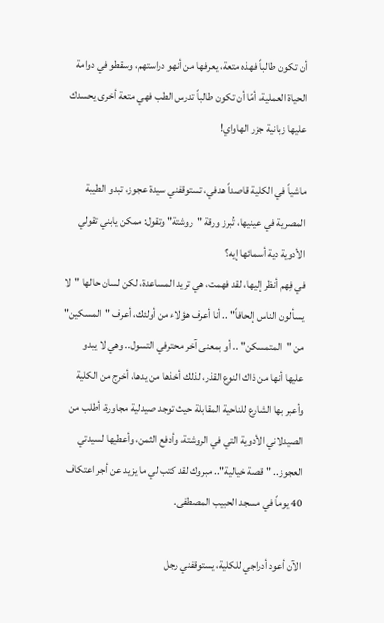أن تكون طالباً فهذه متعة، يعرفها من أنهو دراستهم، وسقطو في دوامة الحياة العملية، أمّا أن تكون طالباً تدرس الطب فهي متعة أخرى يحسدك عليها زبانية جزر الهاواي!

ماشياً في الكلية قاصداً هدفي، تستوقفني سيدة عجوز، تبدو الطيبة المصرية في عينيها، تُبرز ورقة "روشتة" وتقول: ممكن يابني تقولي الأدوية دية أسمائها إيه؟
في فِهم أنظر إليها، لقد فهمت، هي تريد المساعدة، لكن لسان حالها "لا يسألون الناس إلحافاً" .. أنا أعرف هؤلاء من أولئك، أعرف "المسكين" من "المتمسكن" .. أو بمعنى آخر محترفي التسول.. وهي لا يبدو عليها أنها من ذاك النوع القذر، لذلك أخذها من يدها، أخرج من الكلية وأعبر بها الشارع للناحية المقابلة حيث توجد صيدلية مجاورة، أطلب من الصيدلاني الأدوية التي في الروشتة، وأدفع الثمن، وأعطيها لسيدتي العجوز.. "قصة خيالية".. مبروك لقد كتب لي ما يزيد عن أجر اعتكاف 40 يوماً في مسجد الحبيب المصطفى.

الآن أعود أدراجي للكلية، يستوقفني رجل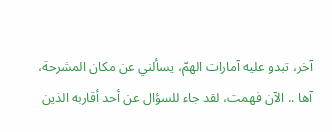آخر، تبدو عليه آمارات الهمّ، يسألني عن مكان المشرحة، آها .. الآن فهمت، لقد جاء للسؤال عن أحد أقاربه الذين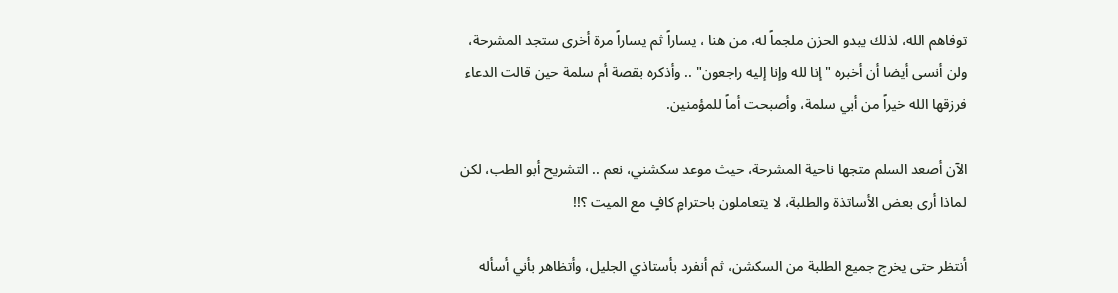توفاهم الله، لذلك يبدو الحزن ملجماً له، من هنا ، يساراً ثم يساراً مرة أخرى ستجد المشرحة، ولن أنسى أيضا أن أخبره "إنا لله وإنا إليه راجعون" .. وأذكره بقصة أم سلمة حين قالت الدعاء فرزقها الله خيراً من أبي سلمة، وأصبحت أماً للمؤمنين.

الآن أصعد السلم متجها ناحية المشرحة، حيث موعد سكشني، نعم .. التشريح أبو الطب، لكن لماذا أرى بعض الأساتذة والطلبة، لا يتعاملون باحترامٍ كافٍ مع الميت ؟!!

أنتظر حتى يخرج جميع الطلبة من السكشن، ثم أنفرد بأستاذي الجليل، وأتظاهر بأني أسأله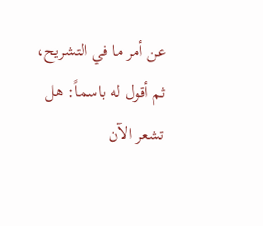عن أمر ما في التشريح، ثم أقول له باسماً: هل تشعر الآن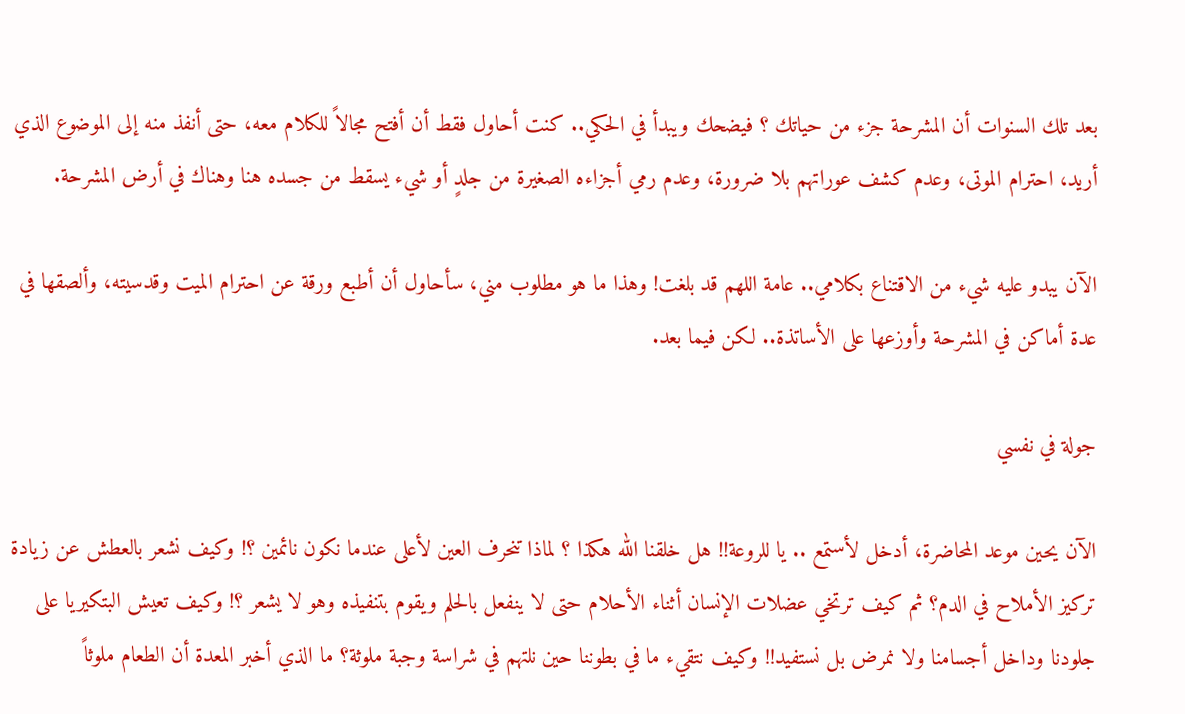بعد تلك السنوات أن المشرحة جزء من حياتك ؟ فيضحك ويبدأ في الحكي.. كنت أحاول فقط أن أفتح مجالاً للكلام معه، حتى أنفذ منه إلى الموضوع الذي أريد، احترام الموتى، وعدم كشف عوراتهم بلا ضرورة، وعدم رمي أجزاءه الصغيرة من جلدٍ أو شيء يسقط من جسده هنا وهناك في أرض المشرحة.

الآن يبدو عليه شيء من الاقتناع بكلامي.. عامة اللهم قد بلغت! وهذا ما هو مطلوب مني، سأحاول أن أطبع ورقة عن احترام الميت وقدسيته، وألصقها في عدة أماكن في المشرحة وأوزعها على الأساتذة.. لكن فيما بعد.

جولة في نفسي

الآن يحين موعد المحاضرة، أدخل لأستمع .. يا للروعة!! هل خلقنا الله هكذا ؟ لماذا تنحرف العين لأعلى عندما نكون نائمين ؟! وكيف نشعر بالعطش عن زيادة تركيز الأملاح في الدم؟ ثم كيف ترتخي عضلات الإنسان أثناء الأحلام حتى لا ينفعل بالحلم ويقوم بتنفيذه وهو لا يشعر ؟! وكيف تعيش البتكيريا على جلودنا وداخل أجسامنا ولا نمرض بل نستفيد!! وكيف نتقيء ما في بطوننا حين نلتهم في شراسة وجبة ملوثة؟ ما الذي أخبر المعدة أن الطعام ملوثاً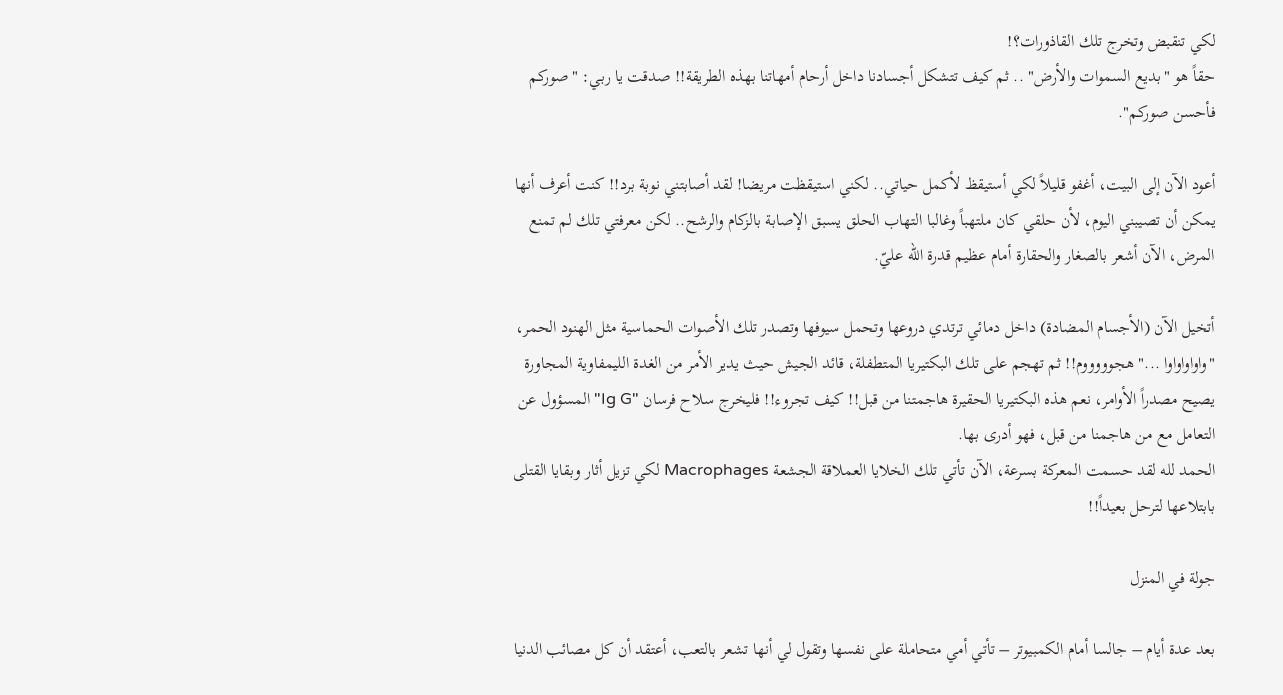لكي تنقبض وتخرج تلك القاذورات؟!
حقاً هو "بديع السموات والأرض" .. ثم كيف تتشكل أجسادنا داخل أرحام أمهاتنا بهذه الطريقة!! صدقت يا ربي: "صوركم فأحسن صوركم".

أعود الآن إلى البيت، أغفو قليلاً لكي أستيقظ لأكمل حياتي.. لكني استيقظت مريضا! لقد أصابتني نوبة برد!! كنت أعرف أنها يمكن أن تصيبني اليوم، لأن حلقي كان ملتهباً وغالبا التهاب الحلق يسبق الإصابة بالزكام والرشح.. لكن معرفتي تلك لم تمنع المرض، الآن أشعر بالصغار والحقارة أمام عظيم قدرة الله عليّ.

أتخيل الآن (الأجسام المضادة) داخل دمائي ترتدي دروعها وتحمل سيوفها وتصدر تلك الأصوات الحماسية مثل الهنود الحمر، "واواواواوا ..." هجوووووم!! ثم تهجم على تلك البكتيريا المتطفلة، قائد الجيش حيث يدير الأمر من الغدة الليمفاوية المجاورة يصيح مصدراً الأوامر، نعم هذه البكتيريا الحقيرة هاجمتنا من قبل!! كيف تجروء!! فليخرج سلاح فرسان "Ig G" المسؤول عن التعامل مع من هاجمنا من قبل، فهو أدرى بها.
الحمد لله لقد حسمت المعركة بسرعة، الآن تأتي تلك الخلايا العملاقة الجشعة Macrophages لكي تزيل أثار وبقايا القتلى بابتلاعها لترحل بعيداً!!

جولة في المنزل

بعد عدة أيام – جالسا أمام الكمبيوتر – تأتي أمي متحاملة على نفسها وتقول لي أنها تشعر بالتعب، أعتقد أن كل مصائب الدنيا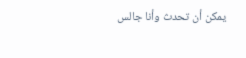يمكن أن تحدث وأنا جالس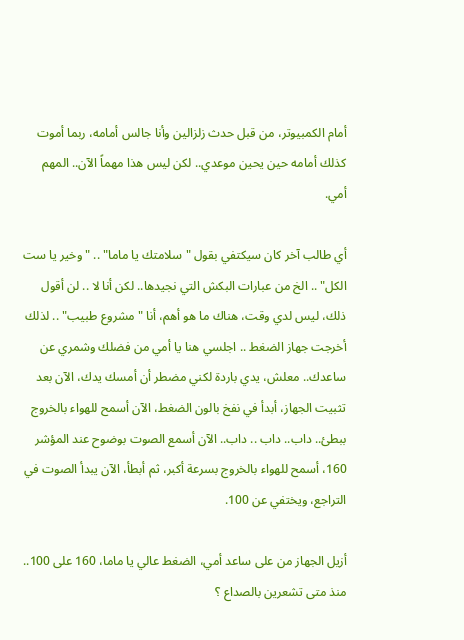أمام الكمبيوتر، من قبل حدث زلزالين وأنا جالس أمامه، ربما أموت كذلك أمامه حين يحين موعدي.. لكن ليس هذا مهماً الآن.. المهم أمي.

أي طالب آخر كان سيكتفي بقول "سلامتك يا ماما" .. "وخير يا ست الكل" .. الخ من عبارات البكش التي نجيدها.. لكن أنا لا .. لن أقول ذلك، ليس لدي وقت، هناك ما هو أهم، أنا "مشروع طبيب" .. لذلك أخرجت جهاز الضغط .. اجلسي هنا يا أمي من فضلك وشمري عن ساعدك.. معلش، يدي باردة لكني مضطر أن أمسك يدك، الآن بعد تثبيت الجهاز، أبدأ في نفخ بالون الضغط، الآن أسمح للهواء بالخروج ببطئ.. داب.. داب .. داب.. الآن أسمع الصوت بوضوح عند المؤشر 160، أسمح للهواء بالخروج بسرعة أكبر، ثم أبطأ، الآن يبدأ الصوت في التراجع، ويختفي عن 100.

أزيل الجهاز من على ساعد أمي، الضغط عالي يا ماما، 160 على 100.. منذ متى تشعرين بالصداع ؟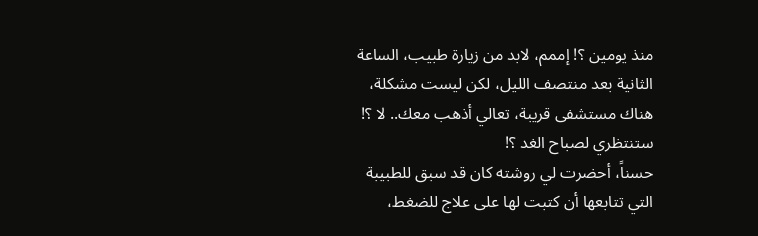منذ يومين ؟! إممم، لابد من زيارة طبيب، الساعة الثانية بعد منتصف الليل، لكن ليست مشكلة، هناك مستشفى قريبة، تعالي أذهب معك.. لا ؟! ستنتظري لصباح الغد ؟!
حسناً، أحضرت لي روشته كان قد سبق للطبيبة التي تتابعها أن كتبت لها على علاج للضغط،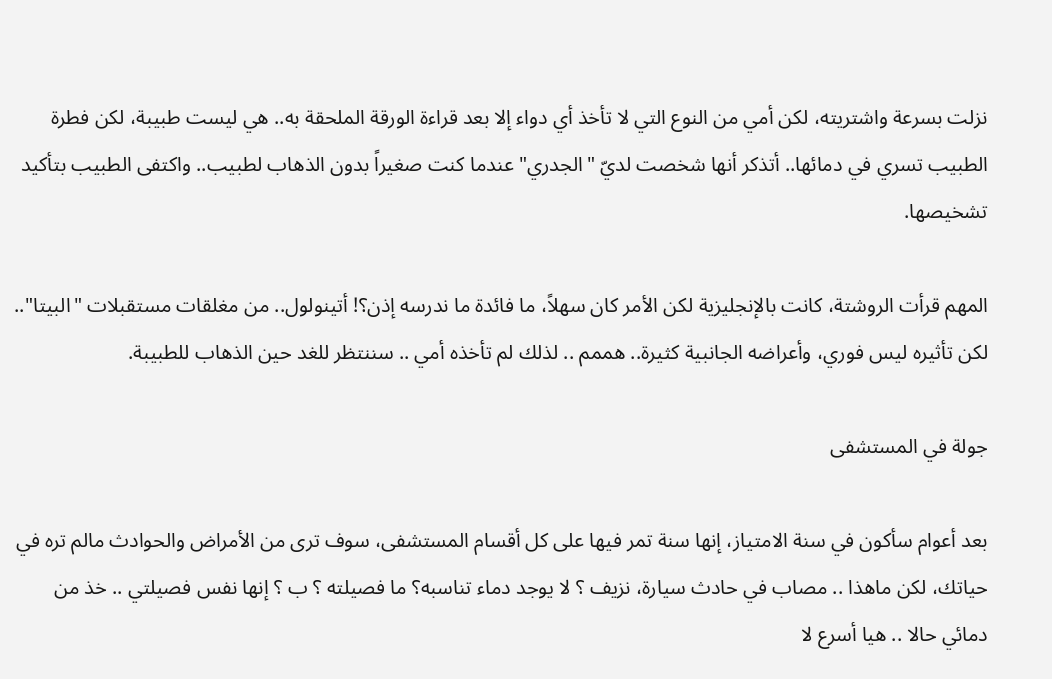نزلت بسرعة واشتريته، لكن أمي من النوع التي لا تأخذ أي دواء إلا بعد قراءة الورقة الملحقة به.. هي ليست طبيبة، لكن فطرة الطبيب تسري في دمائها.. أتذكر أنها شخصت لديّ "الجدري" عندما كنت صغيراً بدون الذهاب لطبيب.. واكتفى الطبيب بتأكيد تشخيصها.

المهم قرأت الروشتة، كانت بالإنجليزية لكن الأمر كان سهلاً، ما فائدة ما ندرسه إذن؟! أتينولول.. من مغلقات مستقبلات "البيتا".. لكن تأثيره ليس فوري، وأعراضه الجانبية كثيرة.. هممم .. لذلك لم تأخذه أمي .. سننتظر للغد حين الذهاب للطبيبة.

جولة في المستشفى

بعد أعوام سأكون في سنة الامتياز، إنها سنة تمر فيها على كل أقسام المستشفى، سوف ترى من الأمراض والحوادث مالم تره في حياتك، لكن ماهذا .. مصاب في حادث سيارة، نزيف ؟ لا يوجد دماء تناسبه؟ ما فصيلته ؟ ب ؟ إنها نفس فصيلتي .. خذ من دمائي حالا .. هيا أسرع لا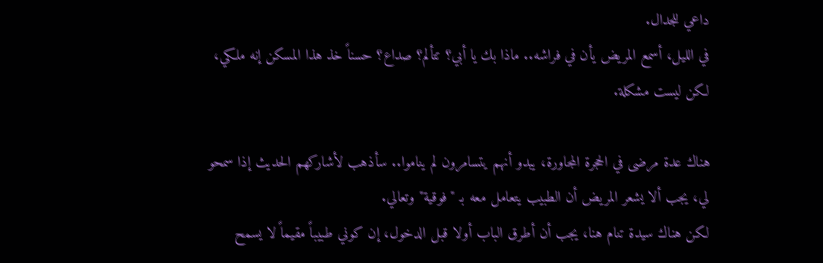داعي للجدال.
في الليل، أسمع المريض يأن في فراشه.. ماذا بك يا أبي؟ تتألم؟ صداع؟ حسناً خذ هذا المسكن إنه ملكي، لكن ليست مشكلة.

هناك عدة مرضى في الحجرة المجاورة، يبدو أنهم يتسامرون لم يناموا.. سأذهب لأشاركهم الحديث إذا سمحو لي، يجب ألا يشعر المريض أن الطبيب يتعامل معه بـ "فوقية" وتعالي.
لكن هناك سيدة تنام هنا، يجب أن أطرق الباب أولا قبل الدخول، إن كوني طبيباً مقيماً لا يسمح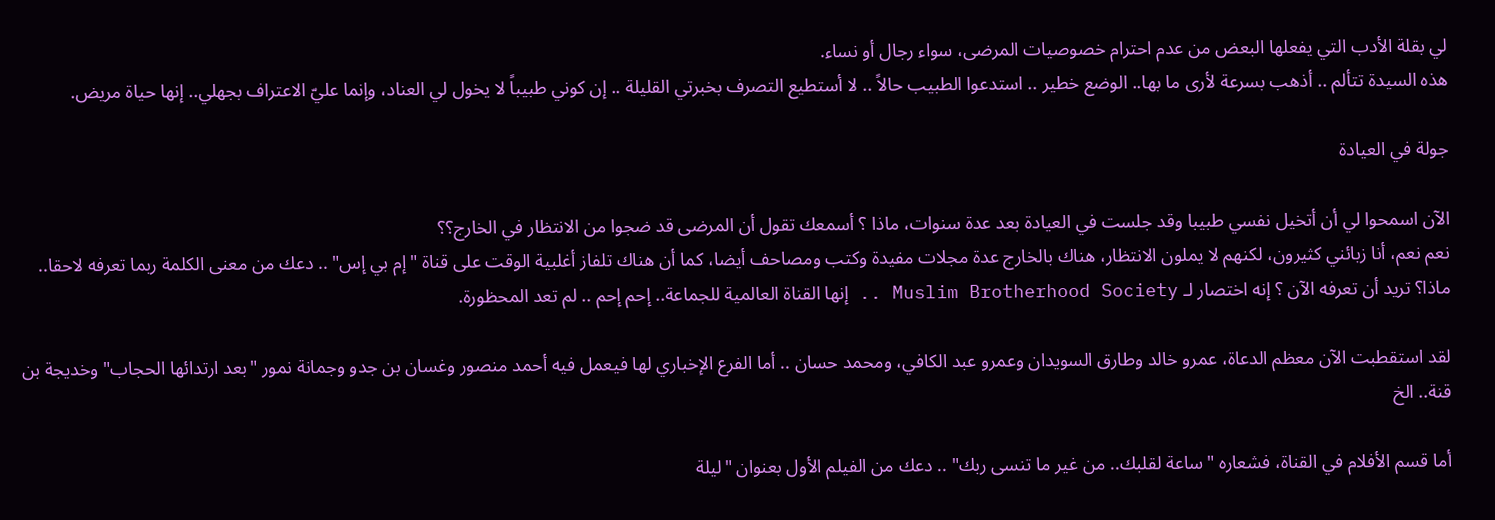لي بقلة الأدب التي يفعلها البعض من عدم احترام خصوصيات المرضى، سواء رجال أو نساء.
هذه السيدة تتألم .. أذهب بسرعة لأرى ما بها.. الوضع خطير .. استدعوا الطبيب حالاً .. لا أستطيع التصرف بخبرتي القليلة .. إن كوني طبيباً لا يخول لي العناد، وإنما عليّ الاعتراف بجهلي.. إنها حياة مريض.

جولة في العيادة

الآن اسمحوا لي أن أتخيل نفسي طبيبا وقد جلست في العيادة بعد عدة سنوات، ماذا ؟ أسمعك تقول أن المرضى قد ضجوا من الانتظار في الخارج؟؟
نعم نعم، أنا زبائني كثيرون، لكنهم لا يملون الانتظار، هناك بالخارج عدة مجلات مفيدة وكتب ومصاحف أيضا، كما أن هناك تلفاز أغلبية الوقت على قناة "إم بي إس" .. دعك من معنى الكلمة ربما تعرفه لاحقا.. ماذا؟ تريد أن تعرفه الآن ؟ إنه اختصار لـ Muslim Brotherhood Society .. إنها القناة العالمية للجماعة.. إحم إحم .. لم تعد المحظورة.

لقد استقطبت الآن معظم الدعاة، عمرو خالد وطارق السويدان وعمرو عبد الكافي، ومحمد حسان .. أما الفرع الإخباري لها فيعمل فيه أحمد منصور وغسان بن جدو وجمانة نمور "بعد ارتدائها الحجاب" وخديجة بن قنة.. الخ

أما قسم الأفلام في القناة، فشعاره "ساعة لقلبك.. من غير ما تنسى ربك" .. دعك من الفيلم الأول بعنوان "ليلة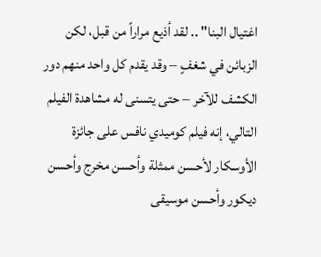اغتيال البنا" .. لقد أذيع مراراً من قبل، لكن الزبائن في شغفٍ – وقد يقدم كل واحد منهم دور الكشف للآخر – حتى يتسنى له مشاهدة الفيلم التالي، إنه فيلم كوميدي نافس على جائزة الأوسكار لأحسن ممثلة وأحسن مخرج وأحسن ديكور وأحسن موسيقى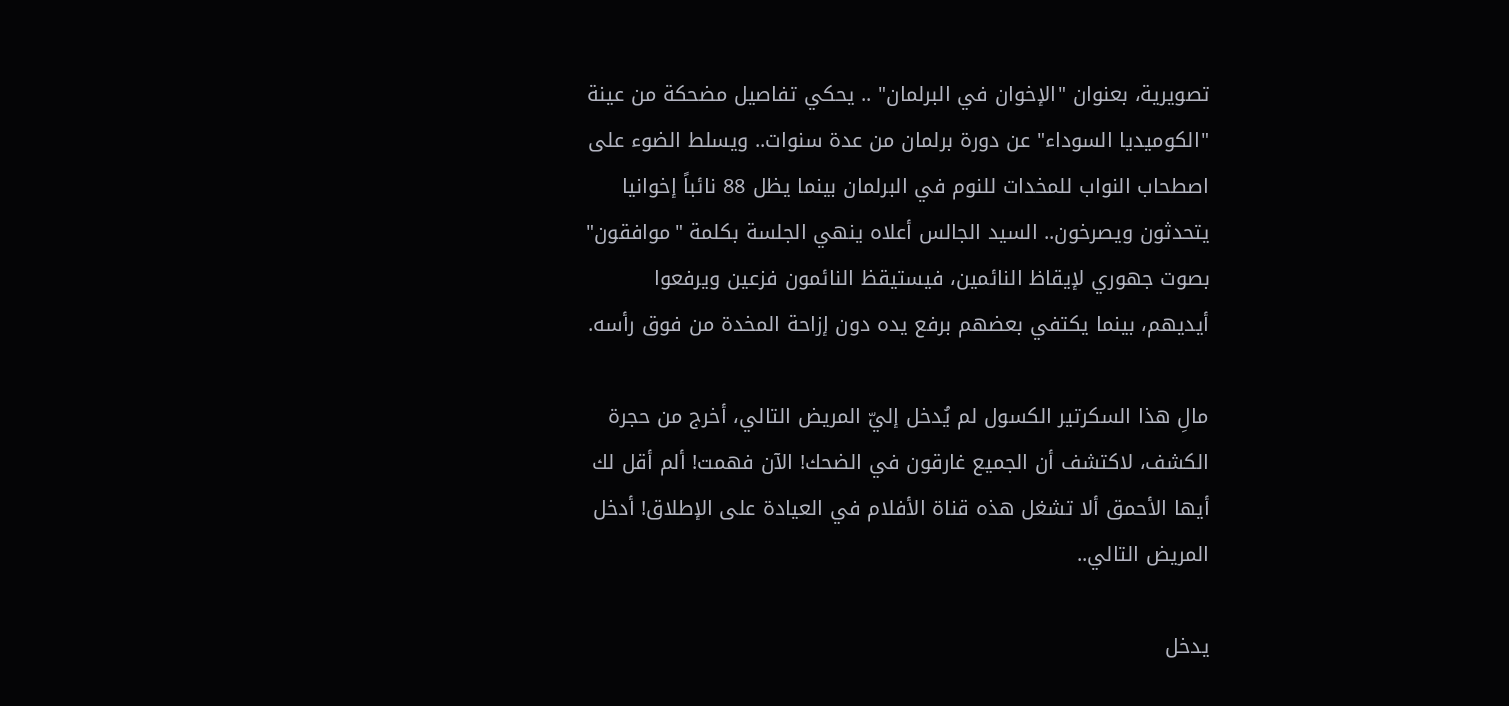تصويرية، بعنوان "الإخوان في البرلمان" .. يحكي تفاصيل مضحكة من عينة "الكوميديا السوداء" عن دورة برلمان من عدة سنوات.. ويسلط الضوء على اصطحاب النواب للمخدات للنوم في البرلمان بينما يظل 88 نائباً إخوانيا يتحدثون ويصرخون.. السيد الجالس أعلاه ينهي الجلسة بكلمة "موافقون" بصوت جهوري لإيقاظ النائمين، فيستيقظ النائمون فزعين ويرفعوا أيديهم، بينما يكتفي بعضهم برفع يده دون إزاحة المخدة من فوق رأسه.

مالِ هذا السكرتير الكسول لم يُدخل إليّ المريض التالي، أخرج من حجرة الكشف، لاكتشف أن الجميع غارقون في الضحك! الآن فهمت! ألم أقل لك أيها الأحمق ألا تشغل هذه قناة الأفلام في العيادة على الإطلاق! أدخل المريض التالي..

يدخل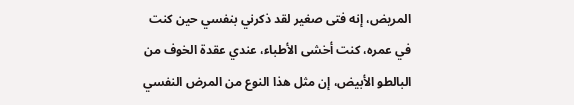المريض، إنه فتى صغير لقد ذكرني بنفسي حين كنت في عمره، كنت أخشى الأطباء، عندي عقدة الخوف من البالطو الأبيض، إن مثل هذا النوع من المرض النفسي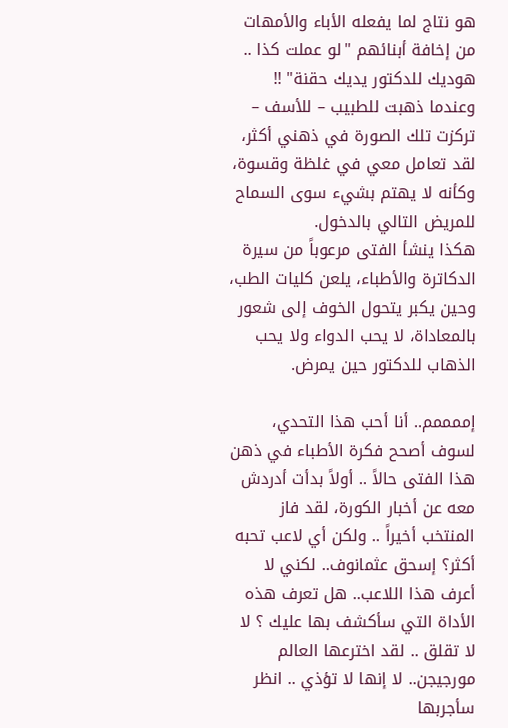هو نتاج لما يفعله الأباء والأمهات من إخافة أبنائهم "لو عملت كذا .. هوديك للدكتور يديك حقنة" !!
وعندما ذهبت للطبيب – للأسف – تركزت تلك الصورة في ذهني أكثر، لقد تعامل معي في غلظة وقسوة، وكأنه لا يهتم بشيء سوى السماح للمريض التالي بالدخول.
هكذا ينشأ الفتى مرعوباً من سيرة الدكاترة والأطباء، يلعن كليات الطب، وحين يكبر يتحول الخوف إلى شعور بالمعاداة، لا يحب الدواء ولا يحب الذهاب للدكتور حين يمرض.

إممممم.. أنا أحب هذا التحدي، لسوف أصحح فكرة الأطباء في ذهن هذا الفتى حالاً .. أولاً بدأت أدردش معه عن أخبار الكورة، لقد فاز المنتخب أخيراً .. ولكن أي لاعب تحبه أكثر؟ إسحق عثمانوف.. لكني لا أعرف هذا اللاعب.. هل تعرف هذه الأداة التي سأكشف بها عليك ؟ لا لا تقلق .. لقد اخترعها العالم مورجيجن.. لا إنها لا تؤذي .. انظر سأجربها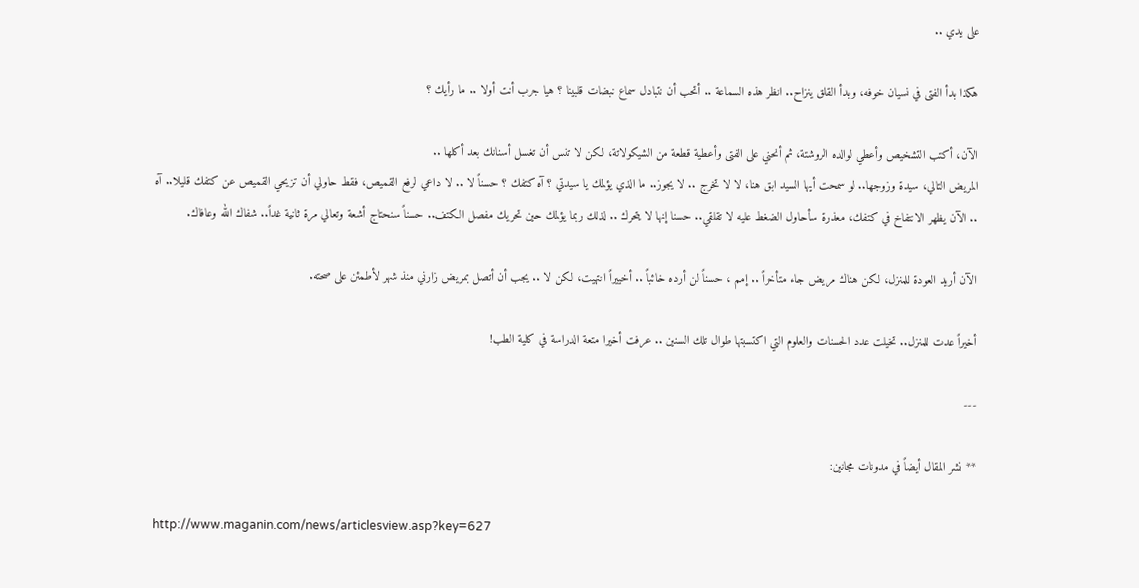على يدي ..

هكذا بدأ الفتى في نسيان خوفه، وبدأ القلق ينزاح.. انظر هذه السماعة .. أتحب أن نتبادل سماع نبضات قلبينا ؟ هيا جرب أنت أولا .. ما رأيك ؟

الآن، أكتب التشخيص وأعطي لوالده الروشتة، ثم أنحني على الفتى وأعطية قطعة من الشيكولاتة، لكن لا تنس أن تغسل أسنانك بعد أكلها ..
المريض التالي، سيدة وزوجها.. لو سمحت أيها السيد ابق هنا، لا لا تخرج .. لا يجوز.. ما الذي يؤلمك يا سيدتي ؟ آه كتفك ؟ حسناً لا .. لا داعي لرفع القميص، فقط حاولي أن تزيحي القميص عن كتفك قليلا.. آه .. الآن يظهر الانتفاخ في كتفك، معذرة سأحاول الضغط عليه لا تقلقي.. حسنا إنها لا يتحرك .. لذلك ربما يؤلمك حين تحريك مفصل الكتف.. حسناً سنحتاج أشعة وتعالي مرة ثانية غداً.. شفاك الله وعافاك.

الآن أريد العودة للمنزل، لكن هناك مريض جاء متأخراً .. إمم ، حسناً لن أرده خائباً .. أخييراً انتهيت، لكن لا .. يجب أن أتصل بمريض زارني منذ شهر لأطمئن على صحته.

أخيراً عدت للمنزل.. تخيلت عدد الحسنات والعلوم التي اكتسبتها طوال تلك السنين .. عرفت أخيرا متعة الدراسة في كلية الطب!

---

** نشر المقال أيضاً في مدونات مجانين:

http://www.maganin.com/news/articlesview.asp?key=627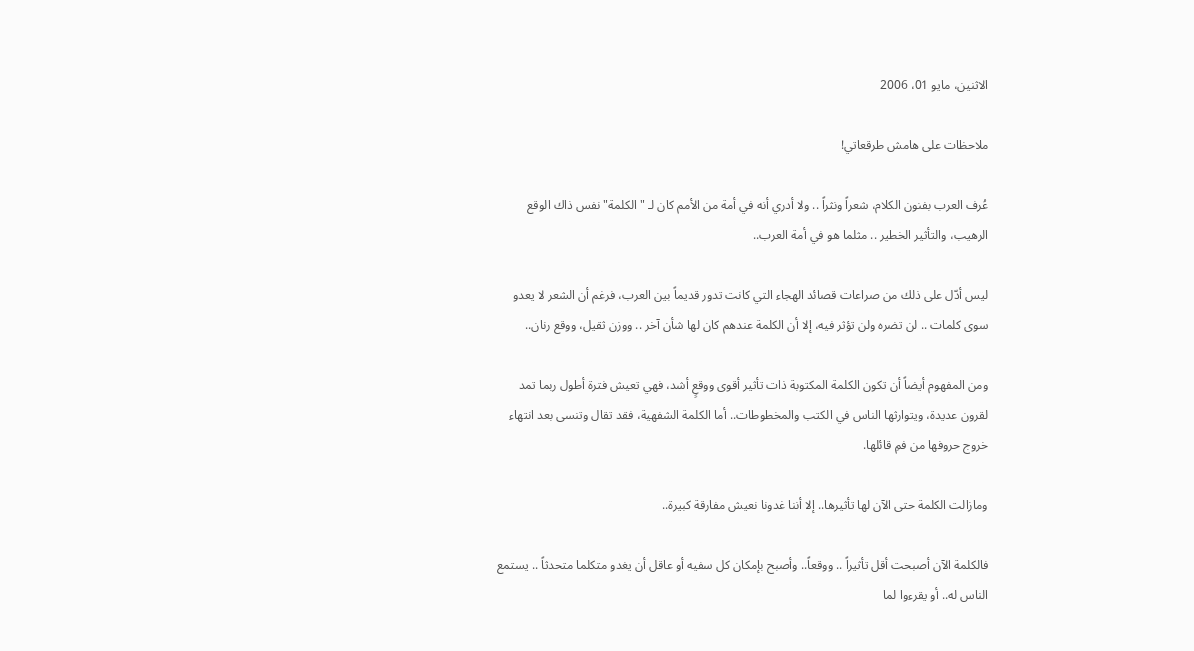الاثنين، مايو 01، 2006

ملاحظات على هامش طرقعاتي!

عُرف العرب بفنون الكلام، شعراً ونثراً .. ولا أدري أنه في أمة من الأمم كان لـ "الكلمة" نفس ذاك الوقع الرهيب، والتأثير الخطير .. مثلما هو في أمة العرب..

ليس أدّل على ذلك من صراعات قصائد الهجاء التي كانت تدور قديماً بين العرب، فرغم أن الشعر لا يعدو سوى كلمات .. لن تضره ولن تؤثر فيه، إلا أن الكلمة عندهم كان لها شأن آخر .. ووزن ثقيل، ووقع رنان..

ومن المفهوم أيضاً أن تكون الكلمة المكتوبة ذات تأثير أقوى ووقعٍ أشد، فهي تعيش فترة أطول ربما تمد لقرون عديدة، ويتوارثها الناس في الكتب والمخطوطات.. أما الكلمة الشفهية، فقد تقال وتنسى بعد انتهاء خروج حروفها من فمِ قائلها.

ومازالت الكلمة حتى الآن لها تأثيرها.. إلا أننا غدونا نعيش مفارقة كبيرة..

فالكلمة الآن أصبحت أقل تأثيراً .. ووقعاً.. وأصبح بإمكان كل سفيه أو عاقل أن يغدو متكلما متحدثاً .. يستمع الناس له.. أو يقرءوا لما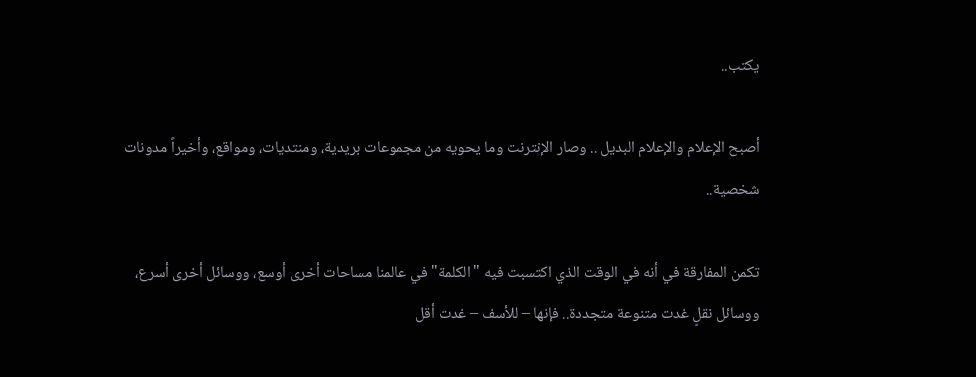يكتب..

أصبح الإعلام والإعلام البديل .. وصار الإنترنت وما يحويه من مجموعات بريدية، ومنتديات، ومواقع، وأخيراً مدونات شخصية..

تكمن المفارقة في أنه في الوقت الذي اكتسبت فيه "الكلمة" في عالمنا مساحات أخرى أوسع، ووسائل أخرى أسرع، ووسائل نقلٍ غدت متنوعة متجددة.. فإنها – للأسف – غدت أقل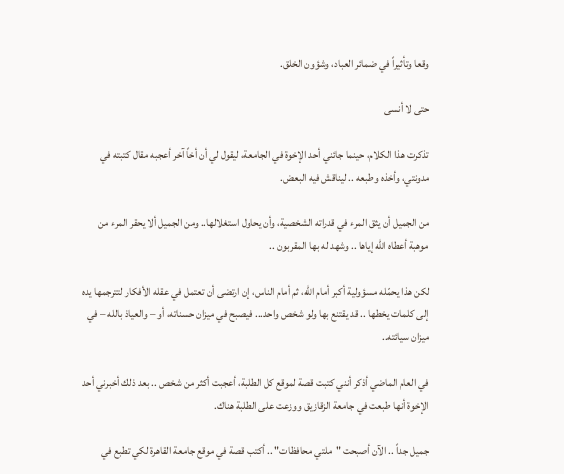وقعا وتأثيراً في ضمائر العباد، وشؤون الخلق.

حتى لا أنسى

تذكرت هذا الكلام، حينما جائني أحد الإخوة في الجامعة، ليقول لي أن أخاً آخر أعجبه مقال كتبته في مدونتي، وأخذه وطبعه .. ليناقش فيه البعض.

من الجميل أن يثق المرء في قدراته الشخصية، وأن يحاول استغلالها.. ومن الجميل ألا يحقر المرء من موهبة أعطاه الله إياها .. وشهد له بها المقربون ..

لكن هذا يحمّله مسؤولية أكبر أمام الله، ثم أمام الناس، إن ارتضى أن تعتمل في عقله الأفكار لتترجمها يده إلى كلمات يخطها .. قد يقتنع بها ولو شخص واحد... فيصبح في ميزان حسناته، أو – والعياذ بالله – في ميزان سيائته..

في العام الماضي أذكر أنني كتبت قصة لموقع كل الطلبة، أعجبت أكثر من شخص .. بعد ذلك أخبرني أحد الإخوة أنها طبعت في جامعة الزقازيق ووزعت على الطلبة هناك.

جميل جداً .. الآن أصبحت "ملتي محافظات" .. أكتب قصة في موقع جامعة القاهرة لكي تطبع في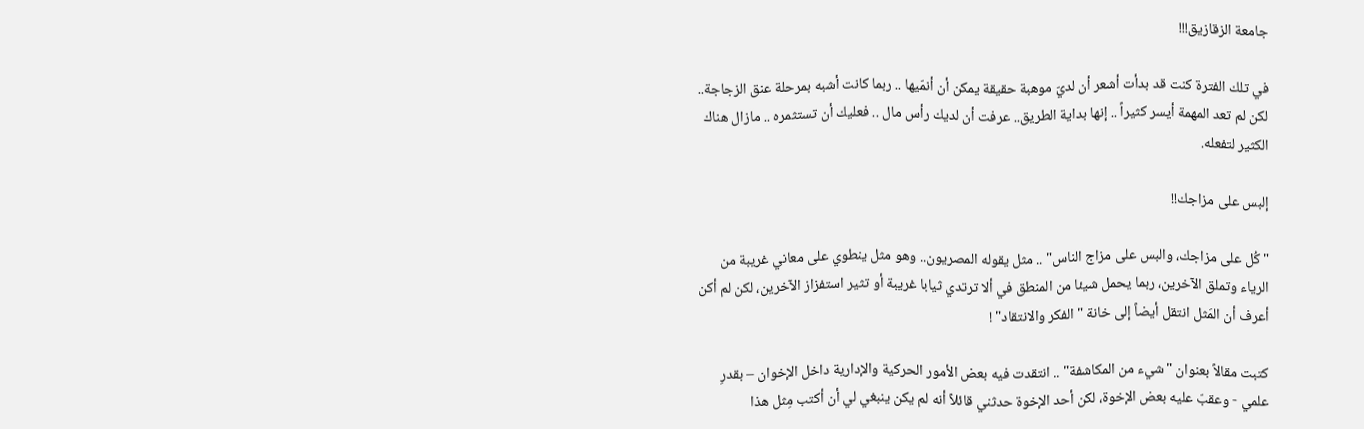جامعة الزقازيق!!!

في تلك الفترة كنت قد بدأت أشعر أن لديّ موهبة حقيقة يمكن أن أنمّيها .. ربما كانت أشبه بمرحلة عنق الزجاجة.. لكن لم تعد المهمة أيسر كثيراً .. إنها بداية الطريق.. عرفت أن لديك رأس مال .. فعليك أن تستثمره .. مازال هناك الكثير لتفعله.

إلبس على مزاجك!!

"كُل على مزاجك، والبس على مزاج الناس" .. مثل يقوله المصريون.. وهو مثل ينطوي على معاني غريبة من الرياء وتملق الآخرين، ربما يحمل شيئا من المنطق في ألا ترتدي ثيابا غريبة أو تثير استفزاز الآخرين، لكن لم أكن أعرف أن المَثل انتقل أيضاً إلى خانة "الفكر والانتقاد" !

كتبت مقالاً بعنوان "شيء من المكاشفة" .. انتقدت فيه بعض الأمور الحركية والإدارية داخل الإخوان – بقدرِ علمي - وعقبّ عليه بعض الإخوة، لكن أحد الإخوة حدثني قائلاً أنه لم يكن ينبغي لي أن أكتب مِثل هذا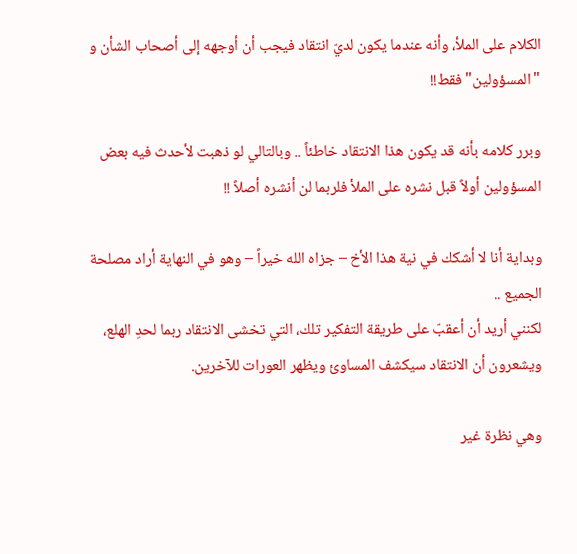الكلام على الملأ، وأنه عندما يكون لديّ انتقاد فيجب أن أوجهه إلى أصحاب الشأن و "المسؤولين" فقط!!

وبرر كلامه بأنه قد يكون هذا الانتقاد خاطئاً .. وبالتالي لو ذهبت لأحدث فيه بعض المسؤولين أولاً قبل نشره على الملأ فلربما لن أنشره أصلاً !!

وبداية أنا لا أشكك في نية هذا الأخ – جزاه الله خيراً – وهو في النهاية أراد مصلحة الجميع ..
لكنني أريد أن أعقبّ على طريقة التفكير تلك، التي تخشى الانتقاد ربما لحدِ الهلع، ويشعرون أن الانتقاد سيكشف المساوئ ويظهر العورات للآخرين.

وهي نظرة غير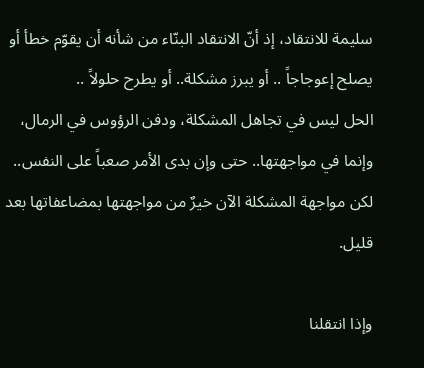سليمة للانتقاد، إذ أنّ الانتقاد البنّاء من شأنه أن يقوّم خطأ أو يصلح إعوجاجاً .. أو يبرز مشكلة.. أو يطرح حلولاً ..
الحل ليس في تجاهل المشكلة، ودفن الرؤوس في الرمال، وإنما في مواجهتها.. حتى وإن بدى الأمر صعباً على النفس.. لكن مواجهة المشكلة الآن خيرٌ من مواجهتها بمضاعفاتها بعد قليل.

وإذا انتقلنا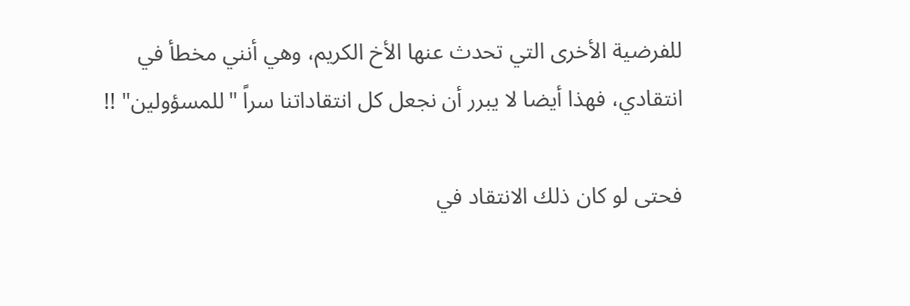للفرضية الأخرى التي تحدث عنها الأخ الكريم، وهي أنني مخطأ في انتقادي، فهذا أيضا لا يبرر أن نجعل كل انتقاداتنا سراً "للمسؤولين" !!

فحتى لو كان ذلك الانتقاد في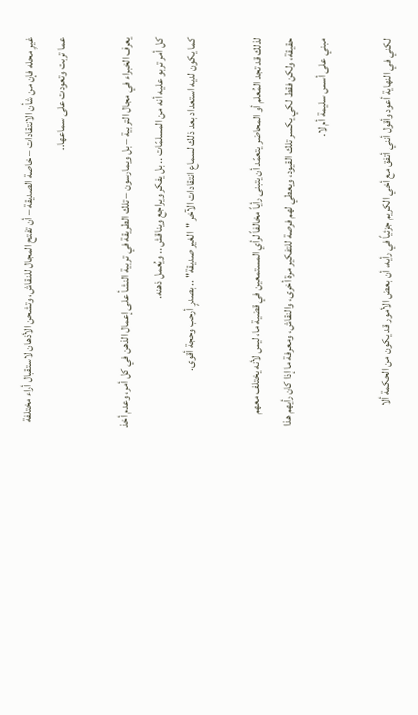غيرِ محله فإن من شأن الانتقادات – خاصة الصديقة – أن تفتح المجال للنقاش، وتشحن الأذهان لاستقبال أراء مختلفة عما تربت وتعودت على سماعها..

يعرف الخبراء في مجال التربية – بل ويمارسون – تلك الطريقة في تربية النشأ على إعمال الذهن في كل أمر، وعدم أخذ كل أمر تربو عليه أنه من المسلمّات .. بل يفكر ويراجع ويناقش .. ويُعمل ذهنه.
كما يكون لديه استعداد بعد ذلك لسماع انتقادات الآخر "الغير صديقة" .. بصدرٍ أرحب وحجة أقوى.

لذلك قد تجد المُعلم أو المحاضر يتعمّد أن يتبنى رأياً مخالفاً لرأي المستمعين في قضية ما، ليس لأنه يختلف معهم حقيقة، ولكن فقط لكي يكسر تلك القيود، ويعطي لهم فرصة للتفكير مرة أخرى، والنقاش، ومعرفة ما إذا كان رأيهم هذا مبني على أسس سليمة أم لا.

لكني في النهاية أعود وأقول أنني أتفق مع أخي الكريم جزئياً في رأيه، أن بعض الأمور قد يكون من الحكمة ألا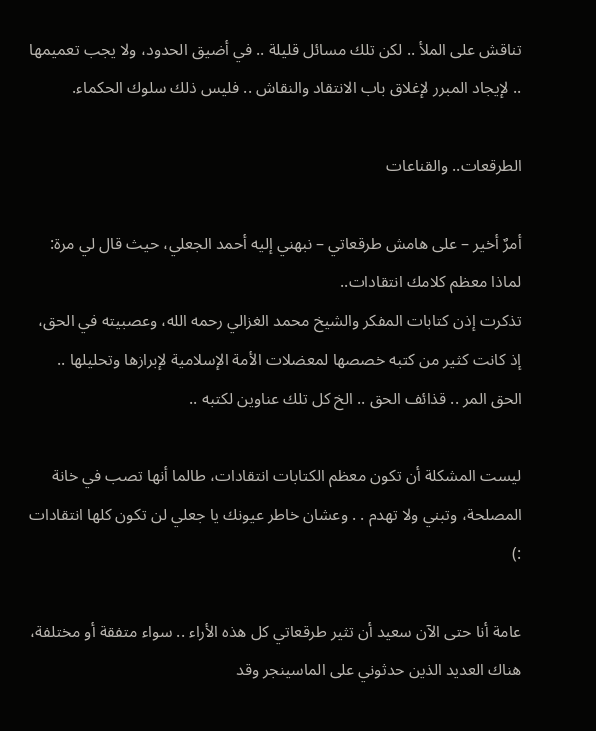تناقش على الملأ .. لكن تلك مسائل قليلة .. في أضيق الحدود، ولا يجب تعميمها .. لإيجاد المبرر لإغلاق باب الانتقاد والنقاش .. فليس ذلك سلوك الحكماء.

الطرقعات.. والقناعات

أمرٌ أخير – على هامش طرقعاتي – نبهني إليه أحمد الجعلي، حيث قال لي مرة: لماذا معظم كلامك انتقادات..
تذكرت إذن كتابات المفكر والشيخ محمد الغزالي رحمه الله، وعصبيته في الحق، إذ كانت كثير من كتبه خصصها لمعضلات الأمة الإسلامية لإبرازها وتحليلها .. الحق المر .. قذائف الحق .. الخ كل تلك عناوين لكتبه ..

ليست المشكلة أن تكون معظم الكتابات انتقادات، طالما أنها تصب في خانة المصلحة، وتبني ولا تهدم . . وعشان خاطر عيونك يا جعلي لن تكون كلها انتقادات :)

عامة أنا حتى الآن سعيد أن تثير طرقعاتي كل هذه الأراء .. سواء متفقة أو مختلفة، هناك العديد الذين حدثوني على الماسينجر وقد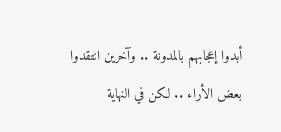أبدوا إعجابهم بالمدونة .. وآخرين انتقدوا بعض الأراء .. لكن في النهاية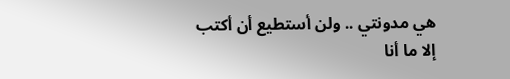هي مدونتي .. ولن أستطيع أن أكتب إلا ما أنا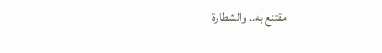مقتنع به.. والشطارة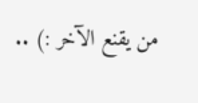من يقنع الآخر :) ..